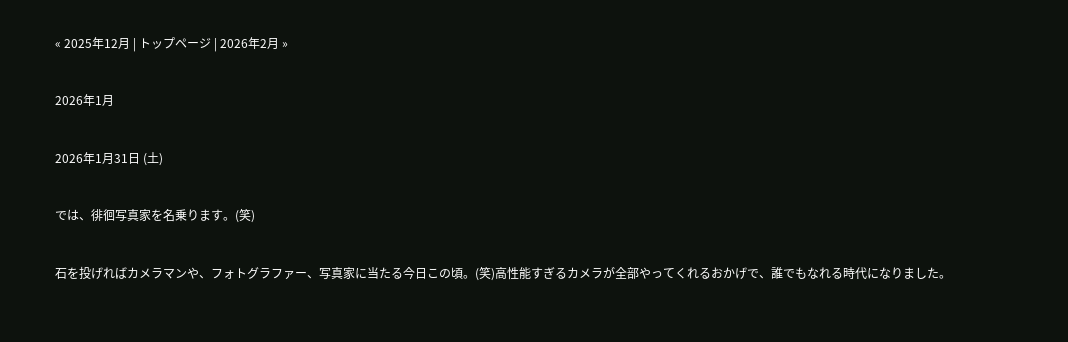« 2025年12月 | トップページ | 2026年2月 »

2026年1月

2026年1月31日 (土)

では、徘徊写真家を名乗ります。(笑)

石を投げればカメラマンや、フォトグラファー、写真家に当たる今日この頃。(笑)高性能すぎるカメラが全部やってくれるおかげで、誰でもなれる時代になりました。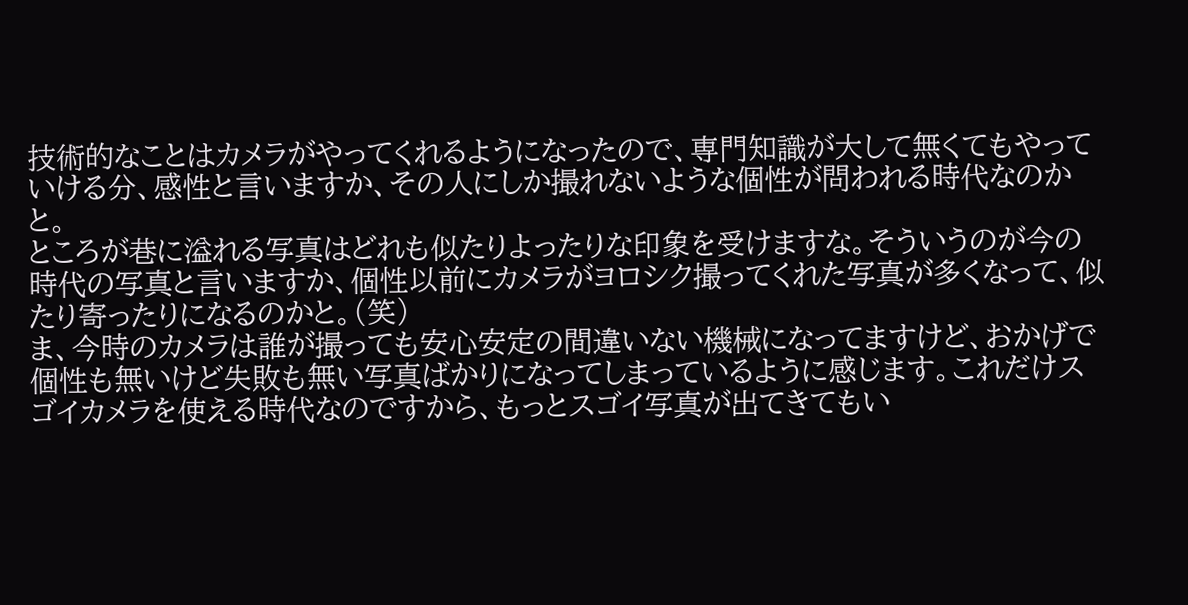技術的なことはカメラがやってくれるようになったので、専門知識が大して無くてもやっていける分、感性と言いますか、その人にしか撮れないような個性が問われる時代なのかと。
ところが巷に溢れる写真はどれも似たりよったりな印象を受けますな。そういうのが今の時代の写真と言いますか、個性以前にカメラがヨロシク撮ってくれた写真が多くなって、似たり寄ったりになるのかと。(笑)
ま、今時のカメラは誰が撮っても安心安定の間違いない機械になってますけど、おかげで個性も無いけど失敗も無い写真ばかりになってしまっているように感じます。これだけスゴイカメラを使える時代なのですから、もっとスゴイ写真が出てきてもい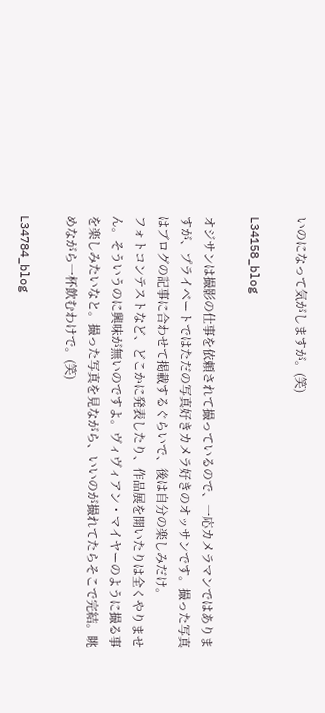いのになって気がしますが。(笑)

L34158_blog

オジサンは撮影の仕事を依頼されて撮っているので、一応カメラマンではありますが、プライベートではただの写真好きカメラ好きのオッサンです。撮った写真はブログの記事に合わせて掲載するぐらいで、後は自分の楽しみだけ。
フォトコンテストなど、どこかに発表したり、作品展を開いたりは全くやりません。そういうのに興味が無いのですよ。ヴィヴィアン・マイヤーのように撮る事を楽しみたいなと。撮った写真を見ながら、いいのが撮れてたらそこで完結。眺めながら一杯飲むわけで。(笑)

L34784_blog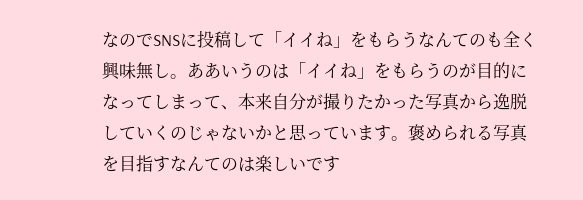なのでSNSに投稿して「イイね」をもらうなんてのも全く興味無し。ああいうのは「イイね」をもらうのが目的になってしまって、本来自分が撮りたかった写真から逸脱していくのじゃないかと思っています。褒められる写真を目指すなんてのは楽しいです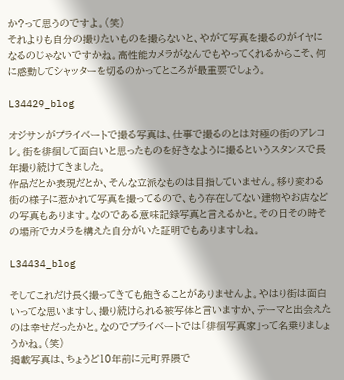か?って思うのですよ。(笑)
それよりも自分の撮りたいものを撮らないと、やがて写真を撮るのがイヤになるのじゃないですかね。高性能カメラがなんでもやってくれるからこそ、何に感動してシャッターを切るのかってところが最重要でしょう。

L34429_blog

オジサンがプライベートで撮る写真は、仕事で撮るのとは対極の街のアレコレ。街を徘徊して面白いと思ったものを好きなように撮るというスタンスで長年撮り続けてきました。
作品だとか表現だとか、そんな立派なものは目指していません。移り変わる街の様子に惹かれて写真を撮ってるので、もう存在してない建物やお店などの写真もあります。なのである意味記録写真と言えるかと。その日その時その場所でカメラを構えた自分がいた証明でもありますしね。

L34434_blog

そしてこれだけ長く撮ってきても飽きることがありませんよ。やはり街は面白いってな思いますし、撮り続けられる被写体と言いますか、テーマと出会えたのは幸せだったかと。なのでプライベートでは「徘徊写真家」って名乗りましょうかね。(笑)
掲載写真は、ちょうど10年前に元町界隈で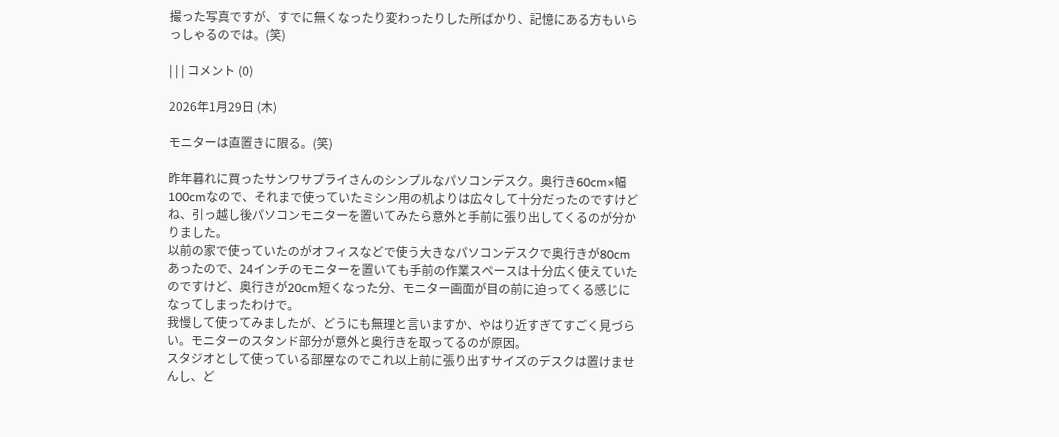撮った写真ですが、すでに無くなったり変わったりした所ばかり、記憶にある方もいらっしゃるのでは。(笑)

| | | コメント (0)

2026年1月29日 (木)

モニターは直置きに限る。(笑)

昨年暮れに買ったサンワサプライさんのシンプルなパソコンデスク。奥行き60cm×幅100cmなので、それまで使っていたミシン用の机よりは広々して十分だったのですけどね、引っ越し後パソコンモニターを置いてみたら意外と手前に張り出してくるのが分かりました。
以前の家で使っていたのがオフィスなどで使う大きなパソコンデスクで奥行きが80cmあったので、24インチのモニターを置いても手前の作業スペースは十分広く使えていたのですけど、奥行きが20cm短くなった分、モニター画面が目の前に迫ってくる感じになってしまったわけで。
我慢して使ってみましたが、どうにも無理と言いますか、やはり近すぎてすごく見づらい。モニターのスタンド部分が意外と奥行きを取ってるのが原因。
スタジオとして使っている部屋なのでこれ以上前に張り出すサイズのデスクは置けませんし、ど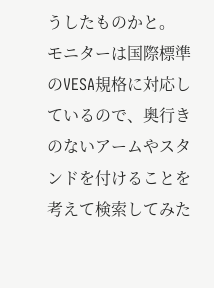うしたものかと。
モニターは国際標準のVESA規格に対応しているので、奥行きのないアームやスタンドを付けることを考えて検索してみた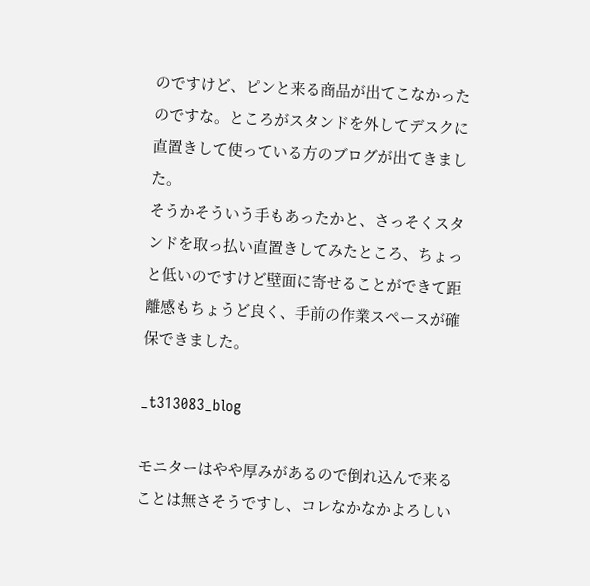のですけど、ピンと来る商品が出てこなかったのですな。ところがスタンドを外してデスクに直置きして使っている方のブログが出てきました。
そうかそういう手もあったかと、さっそくスタンドを取っ払い直置きしてみたところ、ちょっと低いのですけど壁面に寄せることができて距離感もちょうど良く、手前の作業スペースが確保できました。

_t313083_blog

モニターはやや厚みがあるので倒れ込んで来ることは無さそうですし、コレなかなかよろしい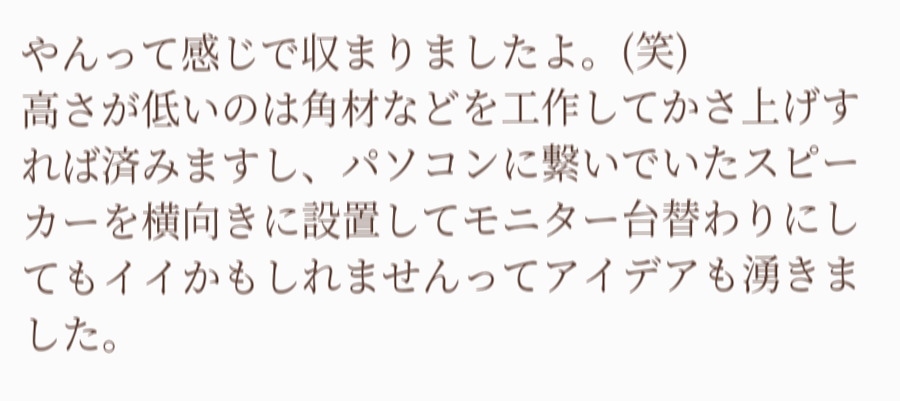やんって感じで収まりましたよ。(笑)
高さが低いのは角材などを工作してかさ上げすれば済みますし、パソコンに繋いでいたスピーカーを横向きに設置してモニター台替わりにしてもイイかもしれませんってアイデアも湧きました。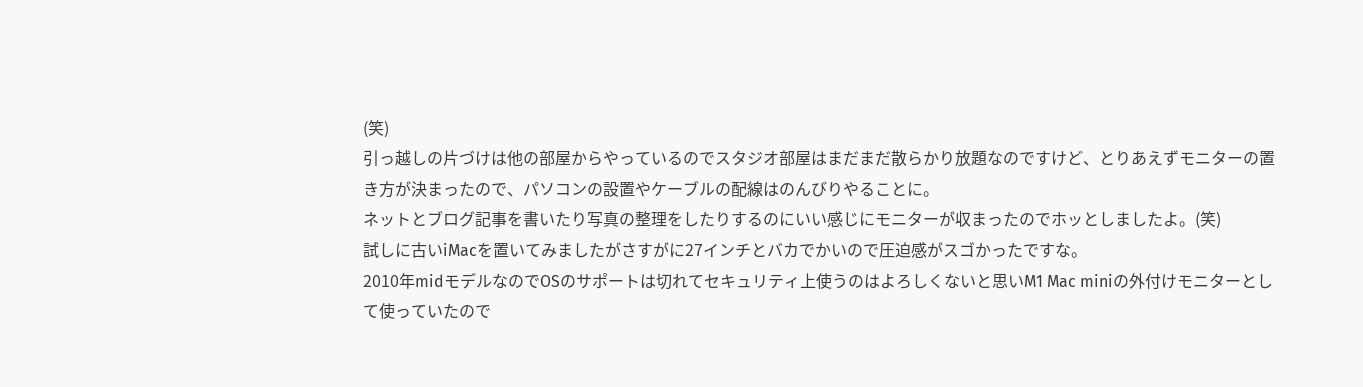(笑)
引っ越しの片づけは他の部屋からやっているのでスタジオ部屋はまだまだ散らかり放題なのですけど、とりあえずモニターの置き方が決まったので、パソコンの設置やケーブルの配線はのんびりやることに。
ネットとブログ記事を書いたり写真の整理をしたりするのにいい感じにモニターが収まったのでホッとしましたよ。(笑)
試しに古いiMacを置いてみましたがさすがに27インチとバカでかいので圧迫感がスゴかったですな。
2010年midモデルなのでOSのサポートは切れてセキュリティ上使うのはよろしくないと思いM1 Mac miniの外付けモニターとして使っていたので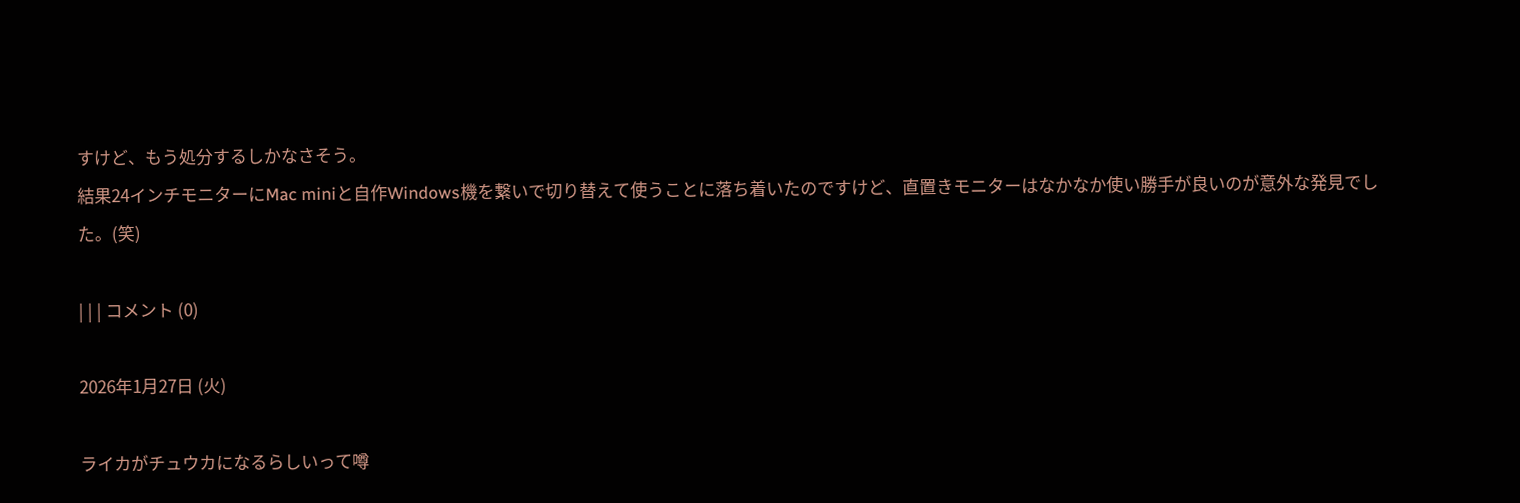すけど、もう処分するしかなさそう。
結果24インチモニターにMac miniと自作Windows機を繋いで切り替えて使うことに落ち着いたのですけど、直置きモニターはなかなか使い勝手が良いのが意外な発見でした。(笑)

| | | コメント (0)

2026年1月27日 (火)

ライカがチュウカになるらしいって噂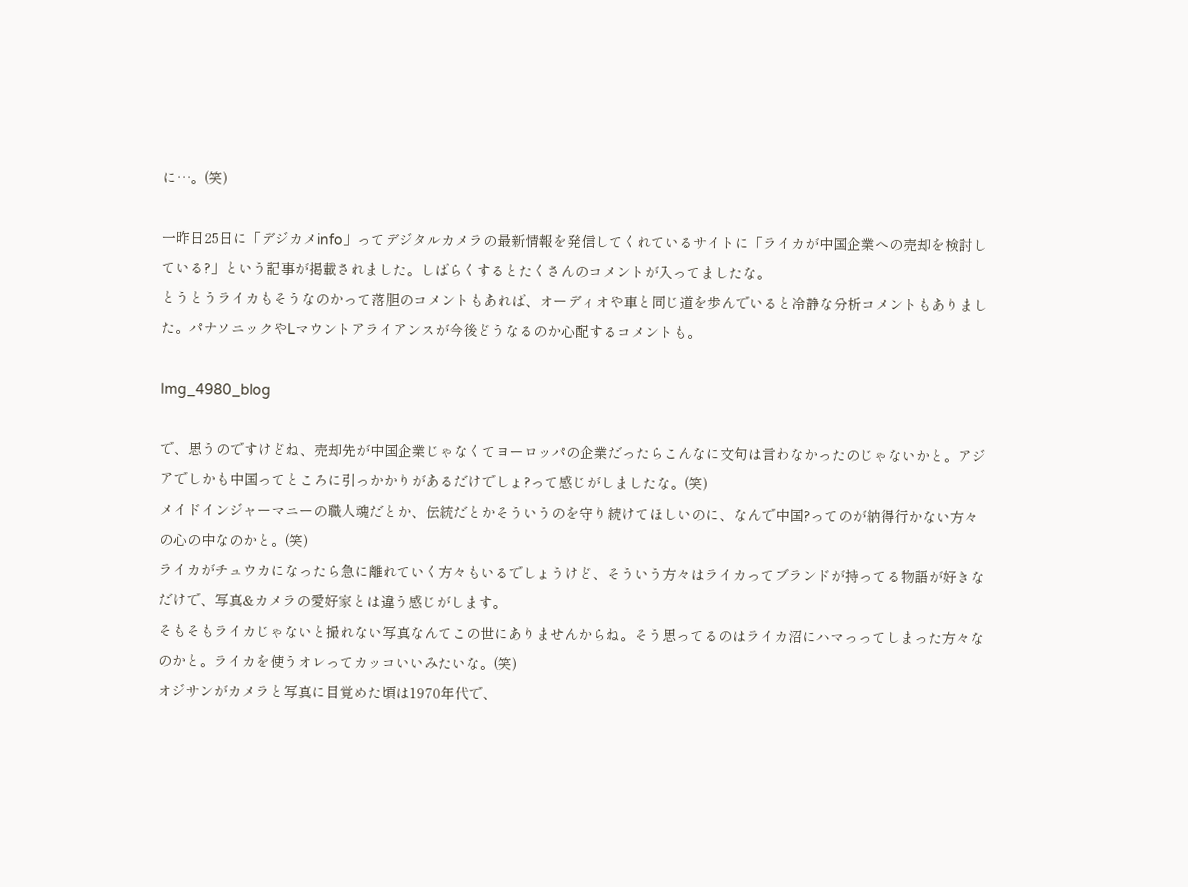に…。(笑)

一昨日25日に「デジカメinfo」ってデジタルカメラの最新情報を発信してくれているサイトに「ライカが中国企業への売却を検討している?」という記事が掲載されました。しばらくするとたくさんのコメントが入ってましたな。
とうとうライカもそうなのかって落胆のコメントもあれば、オーディオや車と同じ道を歩んでいると冷静な分析コメントもありました。パナソニックやLマウントアライアンスが今後どうなるのか心配するコメントも。

Img_4980_blog

で、思うのですけどね、売却先が中国企業じゃなくてヨーロッパの企業だったらこんなに文句は言わなかったのじゃないかと。アジアでしかも中国ってところに引っかかりがあるだけでしょ?って感じがしましたな。(笑)
メイドインジャーマニーの職人魂だとか、伝統だとかそういうのを守り続けてほしいのに、なんで中国?ってのが納得行かない方々の心の中なのかと。(笑)
ライカがチュウカになったら急に離れていく方々もいるでしょうけど、そういう方々はライカってブランドが持ってる物語が好きなだけで、写真&カメラの愛好家とは違う感じがします。
そもそもライカじゃないと撮れない写真なんてこの世にありませんからね。そう思ってるのはライカ沼にハマっってしまった方々なのかと。ライカを使うオレってカッコいいみたいな。(笑)
オジサンがカメラと写真に目覚めた頃は1970年代で、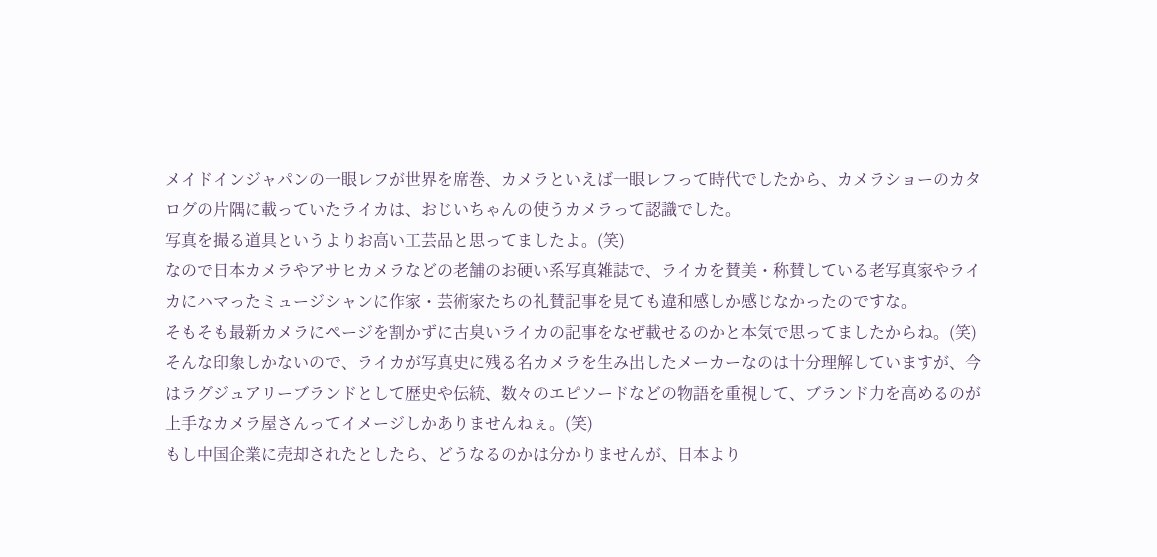メイドインジャパンの一眼レフが世界を席巻、カメラといえば一眼レフって時代でしたから、カメラショーのカタログの片隅に載っていたライカは、おじいちゃんの使うカメラって認識でした。
写真を撮る道具というよりお高い工芸品と思ってましたよ。(笑)
なので日本カメラやアサヒカメラなどの老舗のお硬い系写真雑誌で、ライカを賛美・称賛している老写真家やライカにハマったミュージシャンに作家・芸術家たちの礼賛記事を見ても違和感しか感じなかったのですな。
そもそも最新カメラにページを割かずに古臭いライカの記事をなぜ載せるのかと本気で思ってましたからね。(笑)
そんな印象しかないので、ライカが写真史に残る名カメラを生み出したメーカーなのは十分理解していますが、今はラグジュアリーブランドとして歴史や伝統、数々のエピソードなどの物語を重視して、ブランド力を高めるのが上手なカメラ屋さんってイメージしかありませんねぇ。(笑)
もし中国企業に売却されたとしたら、どうなるのかは分かりませんが、日本より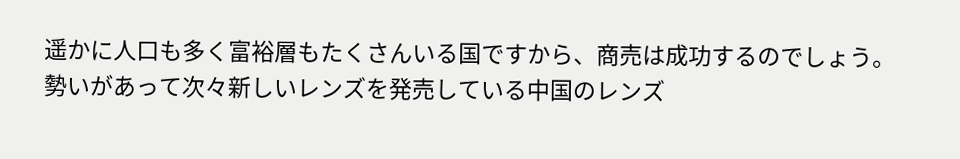遥かに人口も多く富裕層もたくさんいる国ですから、商売は成功するのでしょう。
勢いがあって次々新しいレンズを発売している中国のレンズ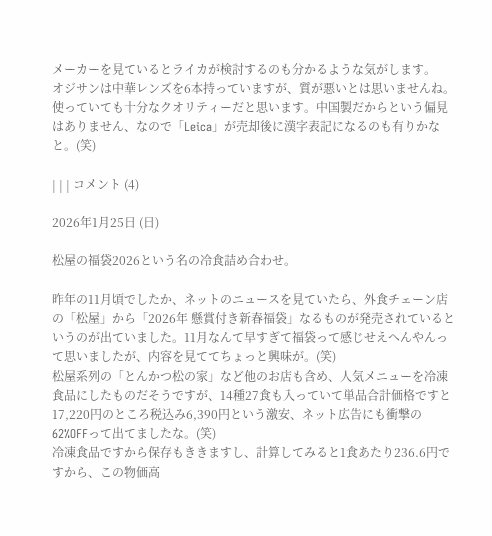メーカーを見ているとライカが検討するのも分かるような気がします。
オジサンは中華レンズを6本持っていますが、質が悪いとは思いませんね。使っていても十分なクオリティーだと思います。中国製だからという偏見はありません、なので「Leica」が売却後に漢字表記になるのも有りかなと。(笑)

| | | コメント (4)

2026年1月25日 (日)

松屋の福袋2026という名の冷食詰め合わせ。

昨年の11月頃でしたか、ネットのニュースを見ていたら、外食チェーン店の「松屋」から「2026年 懸賞付き新春福袋」なるものが発売されているというのが出ていました。11月なんて早すぎて福袋って感じせえへんやんって思いましたが、内容を見ててちょっと興味が。(笑)
松屋系列の「とんかつ松の家」など他のお店も含め、人気メニューを冷凍食品にしたものだそうですが、14種27食も入っていて単品合計価格ですと17,220円のところ税込み6,390円という激安、ネット広告にも衝撃の62%OFFって出てましたな。(笑)
冷凍食品ですから保存もききますし、計算してみると1食あたり236.6円ですから、この物価高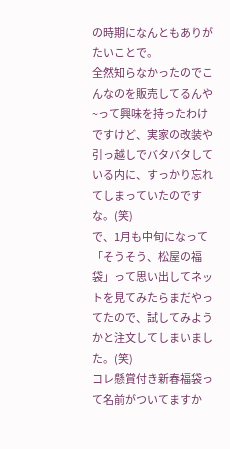の時期になんともありがたいことで。
全然知らなかったのでこんなのを販売してるんや~って興味を持ったわけですけど、実家の改装や引っ越しでバタバタしている内に、すっかり忘れてしまっていたのですな。(笑)
で、1月も中旬になって「そうそう、松屋の福袋」って思い出してネットを見てみたらまだやってたので、試してみようかと注文してしまいました。(笑)
コレ懸賞付き新春福袋って名前がついてますか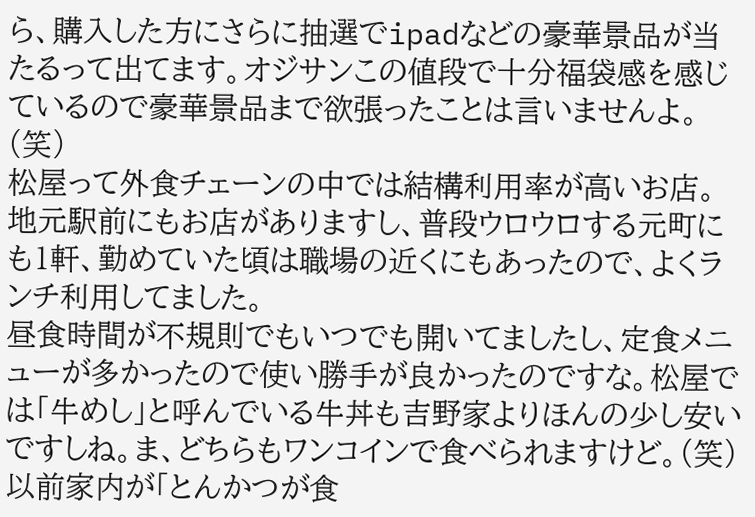ら、購入した方にさらに抽選でipadなどの豪華景品が当たるって出てます。オジサンこの値段で十分福袋感を感じているので豪華景品まで欲張ったことは言いませんよ。(笑)
松屋って外食チェーンの中では結構利用率が高いお店。地元駅前にもお店がありますし、普段ウロウロする元町にも1軒、勤めていた頃は職場の近くにもあったので、よくランチ利用してました。
昼食時間が不規則でもいつでも開いてましたし、定食メニューが多かったので使い勝手が良かったのですな。松屋では「牛めし」と呼んでいる牛丼も吉野家よりほんの少し安いですしね。ま、どちらもワンコインで食べられますけど。(笑)
以前家内が「とんかつが食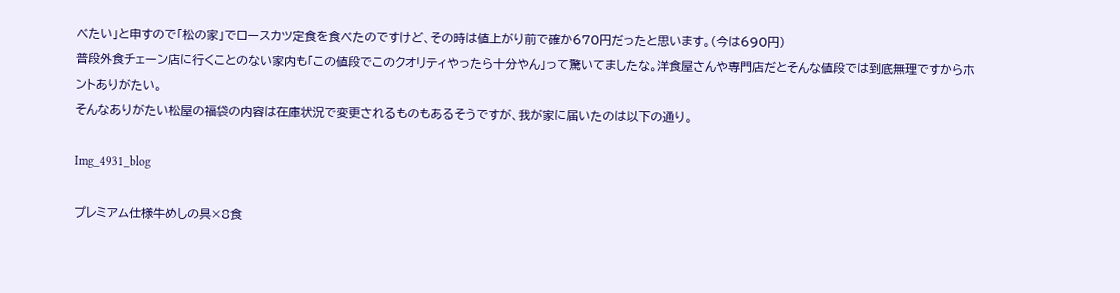べたい」と申すので「松の家」でロースカツ定食を食べたのですけど、その時は値上がり前で確か670円だったと思います。(今は690円)
普段外食チェーン店に行くことのない家内も「この値段でこのクオリティやったら十分やん」って驚いてましたな。洋食屋さんや専門店だとそんな値段では到底無理ですからホントありがたい。
そんなありがたい松屋の福袋の内容は在庫状況で変更されるものもあるそうですが、我が家に届いたのは以下の通り。

Img_4931_blog

プレミアム仕様牛めしの具×8食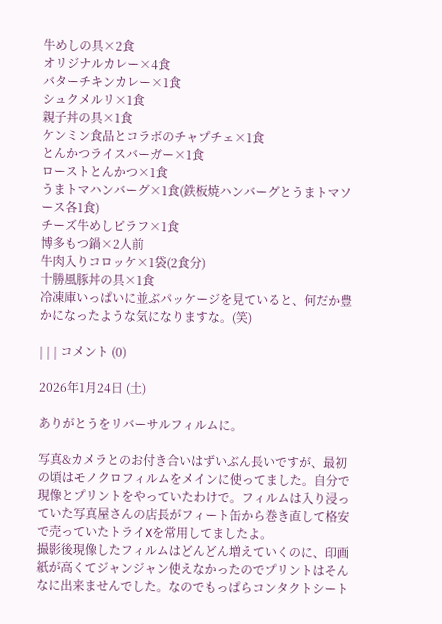牛めしの具×2食
オリジナルカレー×4食
バターチキンカレー×1食
シュクメルリ×1食
親子丼の具×1食
ケンミン食品とコラボのチャプチェ×1食
とんかつライスバーガー×1食
ローストとんかつ×1食
うまトマハンバーグ×1食(鉄板焼ハンバーグとうまトマソース各1食)
チーズ牛めしピラフ×1食
博多もつ鍋×2人前
牛肉入りコロッケ×1袋(2食分)
十勝風豚丼の具×1食
冷凍庫いっぱいに並ぶパッケージを見ていると、何だか豊かになったような気になりますな。(笑)

| | | コメント (0)

2026年1月24日 (土)

ありがとうをリバーサルフィルムに。

写真&カメラとのお付き合いはずいぶん長いですが、最初の頃はモノクロフィルムをメインに使ってました。自分で現像とプリントをやっていたわけで。フィルムは入り浸っていた写真屋さんの店長がフィート缶から巻き直して格安で売っていたトライXを常用してましたよ。
撮影後現像したフィルムはどんどん増えていくのに、印画紙が高くてジャンジャン使えなかったのでプリントはそんなに出来ませんでした。なのでもっぱらコンタクトシート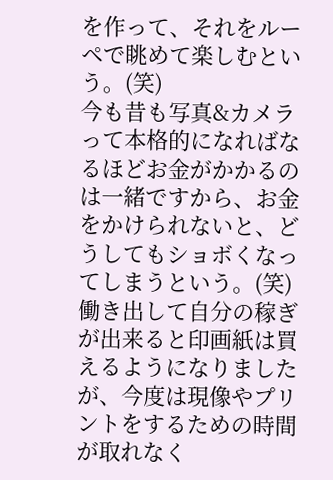を作って、それをルーペで眺めて楽しむという。(笑)
今も昔も写真&カメラって本格的になればなるほどお金がかかるのは一緒ですから、お金をかけられないと、どうしてもショボくなってしまうという。(笑)
働き出して自分の稼ぎが出来ると印画紙は買えるようになりましたが、今度は現像やプリントをするための時間が取れなく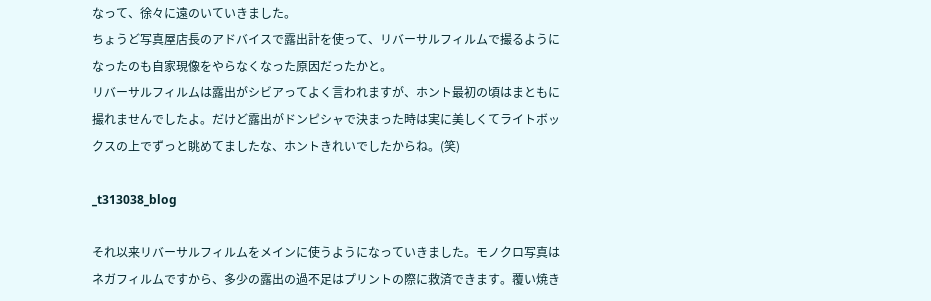なって、徐々に遠のいていきました。
ちょうど写真屋店長のアドバイスで露出計を使って、リバーサルフィルムで撮るようになったのも自家現像をやらなくなった原因だったかと。
リバーサルフィルムは露出がシビアってよく言われますが、ホント最初の頃はまともに撮れませんでしたよ。だけど露出がドンピシャで決まった時は実に美しくてライトボックスの上でずっと眺めてましたな、ホントきれいでしたからね。(笑)

_t313038_blog

それ以来リバーサルフィルムをメインに使うようになっていきました。モノクロ写真はネガフィルムですから、多少の露出の過不足はプリントの際に救済できます。覆い焼き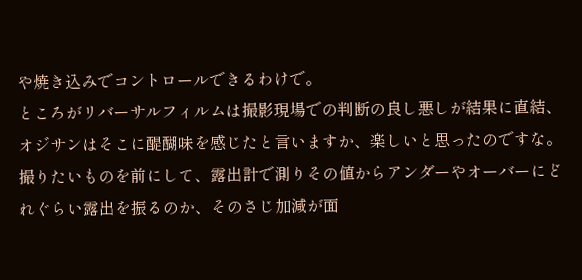や焼き込みでコントロールできるわけで。
ところがリバーサルフィルムは撮影現場での判断の良し悪しが結果に直結、オジサンはそこに醍醐味を感じたと言いますか、楽しいと思ったのですな。
撮りたいものを前にして、露出計で測りその値からアンダーやオーバーにどれぐらい露出を振るのか、そのさじ加減が面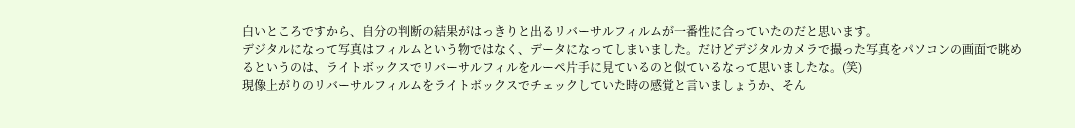白いところですから、自分の判断の結果がはっきりと出るリバーサルフィルムが一番性に合っていたのだと思います。
デジタルになって写真はフィルムという物ではなく、データになってしまいました。だけどデジタルカメラで撮った写真をパソコンの画面で眺めるというのは、ライトボックスでリバーサルフィルをルーペ片手に見ているのと似ているなって思いましたな。(笑)
現像上がりのリバーサルフィルムをライトボックスでチェックしていた時の感覚と言いましょうか、そん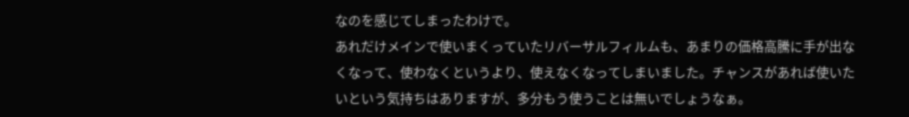なのを感じてしまったわけで。
あれだけメインで使いまくっていたリバーサルフィルムも、あまりの価格高騰に手が出なくなって、使わなくというより、使えなくなってしまいました。チャンスがあれば使いたいという気持ちはありますが、多分もう使うことは無いでしょうなぁ。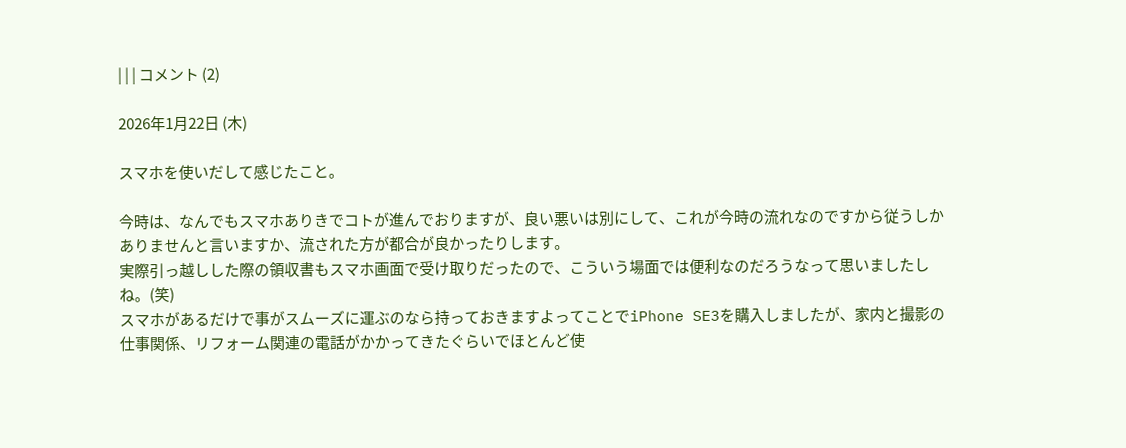| | | コメント (2)

2026年1月22日 (木)

スマホを使いだして感じたこと。

今時は、なんでもスマホありきでコトが進んでおりますが、良い悪いは別にして、これが今時の流れなのですから従うしかありませんと言いますか、流された方が都合が良かったりします。
実際引っ越しした際の領収書もスマホ画面で受け取りだったので、こういう場面では便利なのだろうなって思いましたしね。(笑)
スマホがあるだけで事がスムーズに運ぶのなら持っておきますよってことでiPhone SE3を購入しましたが、家内と撮影の仕事関係、リフォーム関連の電話がかかってきたぐらいでほとんど使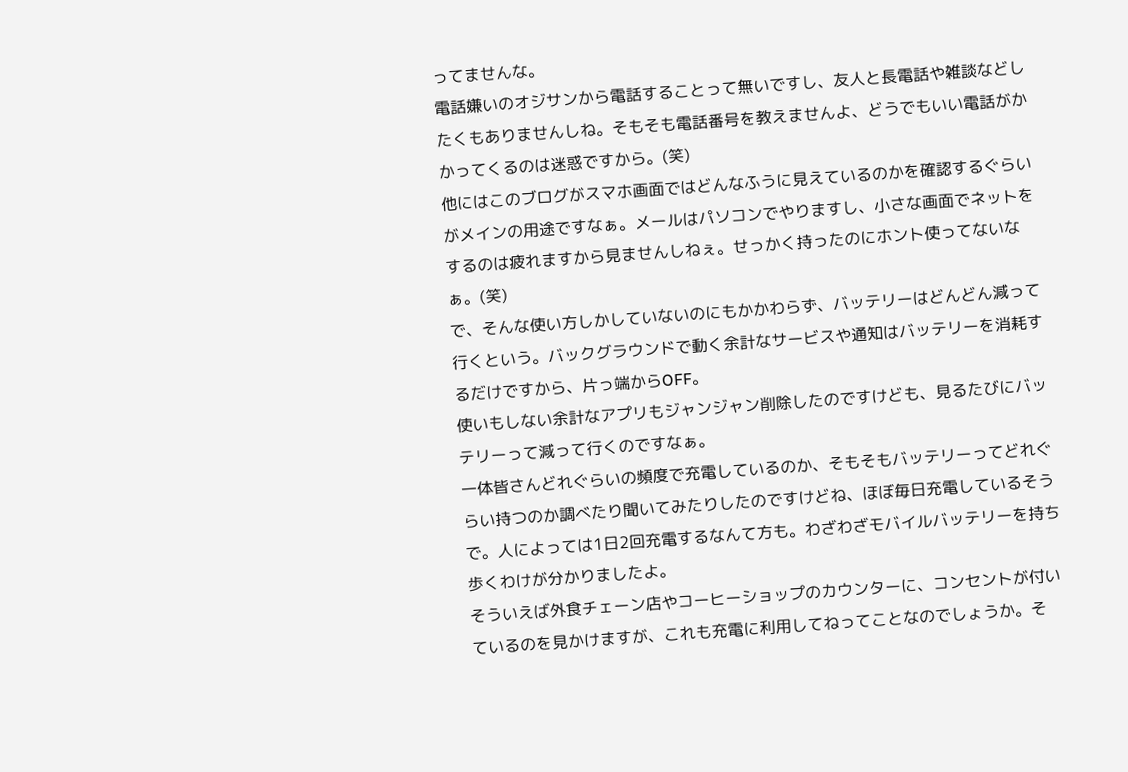ってませんな。
電話嫌いのオジサンから電話することって無いですし、友人と長電話や雑談などしたくもありませんしね。そもそも電話番号を教えませんよ、どうでもいい電話がかかってくるのは迷惑ですから。(笑)
他にはこのブログがスマホ画面ではどんなふうに見えているのかを確認するぐらいがメインの用途ですなぁ。メールはパソコンでやりますし、小さな画面でネットをするのは疲れますから見ませんしねぇ。せっかく持ったのにホント使ってないなぁ。(笑)
で、そんな使い方しかしていないのにもかかわらず、バッテリーはどんどん減って行くという。バックグラウンドで動く余計なサービスや通知はバッテリーを消耗するだけですから、片っ端からOFF。
使いもしない余計なアプリもジャンジャン削除したのですけども、見るたびにバッテリーって減って行くのですなぁ。
一体皆さんどれぐらいの頻度で充電しているのか、そもそもバッテリーってどれぐらい持つのか調べたり聞いてみたりしたのですけどね、ほぼ毎日充電しているそうで。人によっては1日2回充電するなんて方も。わざわざモバイルバッテリーを持ち歩くわけが分かりましたよ。
そういえば外食チェーン店やコーヒーショップのカウンターに、コンセントが付いているのを見かけますが、これも充電に利用してねってことなのでしょうか。そ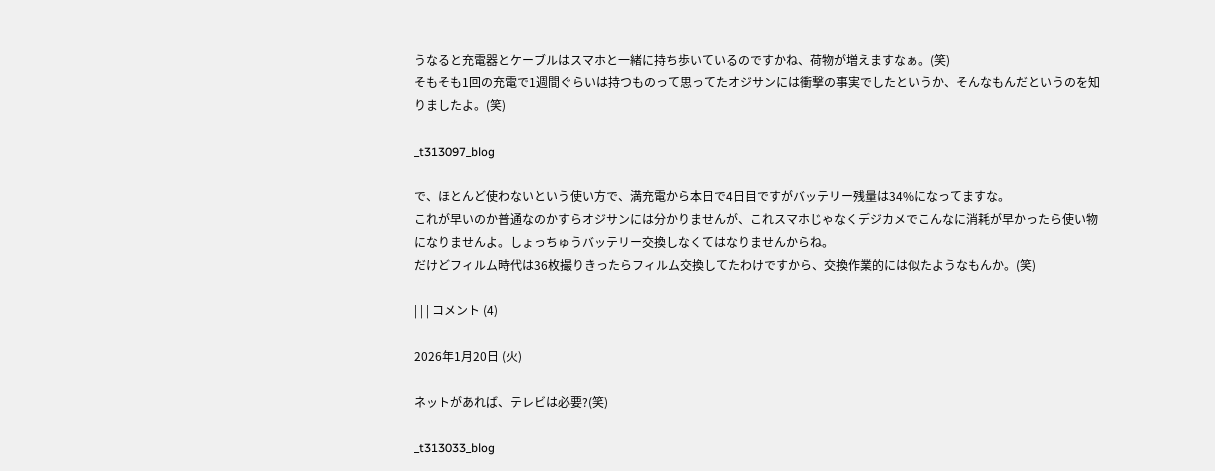うなると充電器とケーブルはスマホと一緒に持ち歩いているのですかね、荷物が増えますなぁ。(笑)
そもそも1回の充電で1週間ぐらいは持つものって思ってたオジサンには衝撃の事実でしたというか、そんなもんだというのを知りましたよ。(笑)

_t313097_blog

で、ほとんど使わないという使い方で、満充電から本日で4日目ですがバッテリー残量は34%になってますな。
これが早いのか普通なのかすらオジサンには分かりませんが、これスマホじゃなくデジカメでこんなに消耗が早かったら使い物になりませんよ。しょっちゅうバッテリー交換しなくてはなりませんからね。
だけどフィルム時代は36枚撮りきったらフィルム交換してたわけですから、交換作業的には似たようなもんか。(笑)

| | | コメント (4)

2026年1月20日 (火)

ネットがあれば、テレビは必要?(笑)

_t313033_blog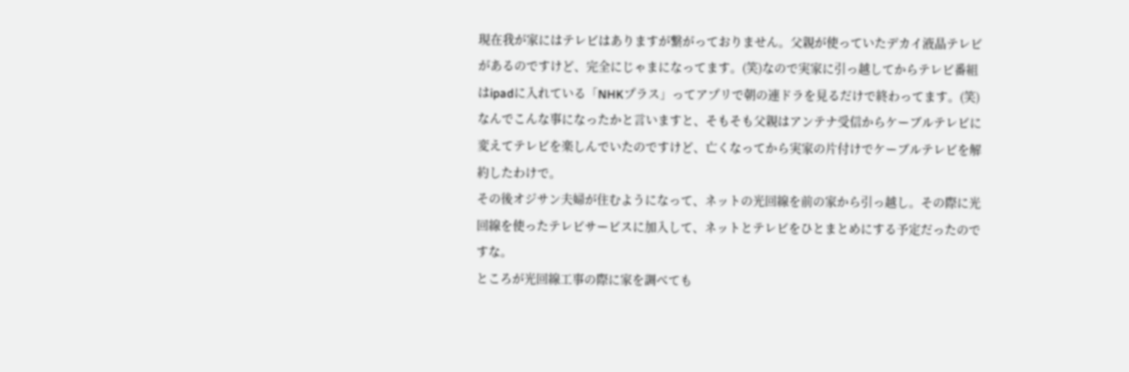現在我が家にはテレビはありますが繋がっておりません。父親が使っていたデカイ液晶テレビがあるのですけど、完全にじゃまになってます。(笑)なので実家に引っ越してからテレビ番組はipadに入れている「NHKプラス」ってアプリで朝の連ドラを見るだけで終わってます。(笑)
なんでこんな事になったかと言いますと、そもそも父親はアンテナ受信からケーブルテレビに変えてテレビを楽しんでいたのですけど、亡くなってから実家の片付けでケーブルテレビを解約したわけで。
その後オジサン夫婦が住むようになって、ネットの光回線を前の家から引っ越し。その際に光回線を使ったテレビサービスに加入して、ネットとテレビをひとまとめにする予定だったのですな。
ところが光回線工事の際に家を調べても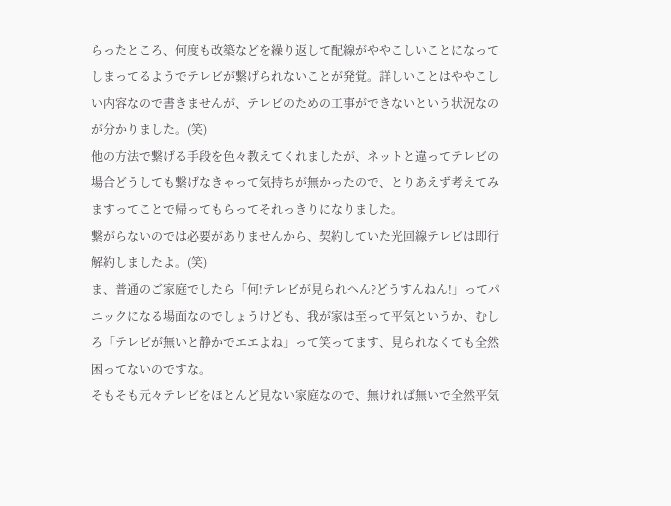らったところ、何度も改築などを繰り返して配線がややこしいことになってしまってるようでテレビが繋げられないことが発覚。詳しいことはややこしい内容なので書きませんが、テレビのための工事ができないという状況なのが分かりました。(笑)
他の方法で繋げる手段を色々教えてくれましたが、ネットと違ってテレビの場合どうしても繋げなきゃって気持ちが無かったので、とりあえず考えてみますってことで帰ってもらってそれっきりになりました。
繋がらないのでは必要がありませんから、契約していた光回線テレビは即行解約しましたよ。(笑)
ま、普通のご家庭でしたら「何!テレビが見られへん?どうすんねん!」ってパニックになる場面なのでしょうけども、我が家は至って平気というか、むしろ「テレビが無いと静かでエエよね」って笑ってます、見られなくても全然困ってないのですな。
そもそも元々テレビをほとんど見ない家庭なので、無ければ無いで全然平気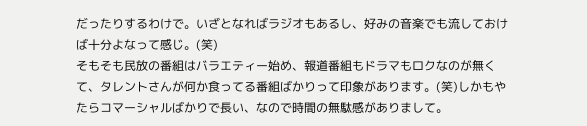だったりするわけで。いざとなればラジオもあるし、好みの音楽でも流しておけば十分よなって感じ。(笑)
そもそも民放の番組はバラエティー始め、報道番組もドラマもロクなのが無くて、タレントさんが何か食ってる番組ばかりって印象があります。(笑)しかもやたらコマーシャルばかりで長い、なので時間の無駄感がありまして。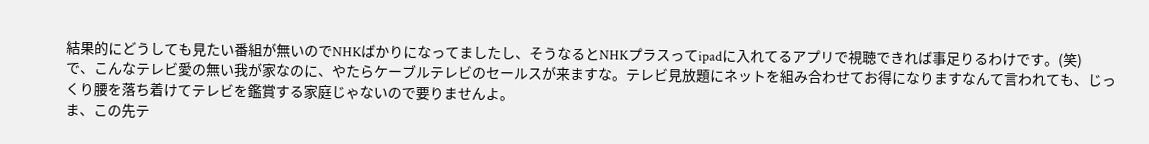結果的にどうしても見たい番組が無いのでNHKばかりになってましたし、そうなるとNHKプラスってipadに入れてるアプリで視聴できれば事足りるわけです。(笑)
で、こんなテレビ愛の無い我が家なのに、やたらケーブルテレビのセールスが来ますな。テレビ見放題にネットを組み合わせてお得になりますなんて言われても、じっくり腰を落ち着けてテレビを鑑賞する家庭じゃないので要りませんよ。
ま、この先テ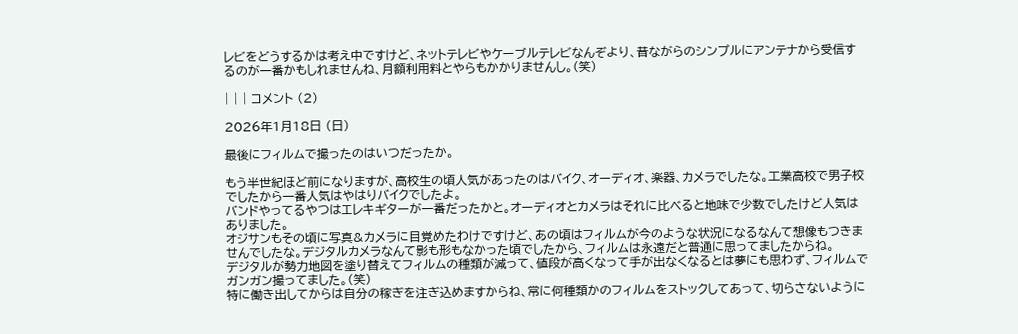レビをどうするかは考え中ですけど、ネットテレビやケーブルテレビなんぞより、昔ながらのシンプルにアンテナから受信するのが一番かもしれませんね、月額利用料とやらもかかりませんし。(笑)

| | | コメント (2)

2026年1月18日 (日)

最後にフィルムで撮ったのはいつだったか。

もう半世紀ほど前になりますが、高校生の頃人気があったのはバイク、オーディオ、楽器、カメラでしたな。工業高校で男子校でしたから一番人気はやはりバイクでしたよ。
バンドやってるやつはエレキギターが一番だったかと。オーディオとカメラはそれに比べると地味で少数でしたけど人気はありました。
オジサンもその頃に写真&カメラに目覚めたわけですけど、あの頃はフィルムが今のような状況になるなんて想像もつきませんでしたな。デジタルカメラなんて影も形もなかった頃でしたから、フィルムは永遠だと普通に思ってましたからね。
デジタルが勢力地図を塗り替えてフィルムの種類が減って、値段が高くなって手が出なくなるとは夢にも思わず、フィルムでガンガン撮ってました。(笑)
特に働き出してからは自分の稼ぎを注ぎ込めますからね、常に何種類かのフィルムをストックしてあって、切らさないように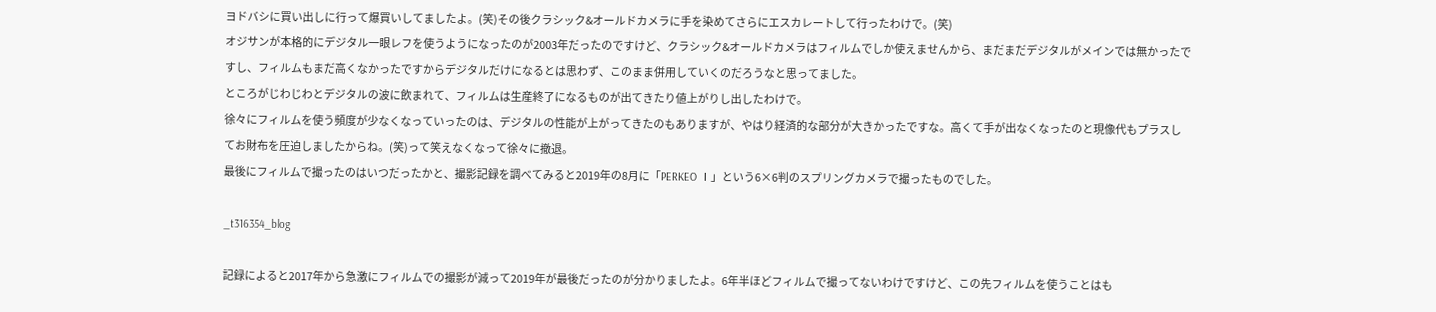ヨドバシに買い出しに行って爆買いしてましたよ。(笑)その後クラシック&オールドカメラに手を染めてさらにエスカレートして行ったわけで。(笑)
オジサンが本格的にデジタル一眼レフを使うようになったのが2003年だったのですけど、クラシック&オールドカメラはフィルムでしか使えませんから、まだまだデジタルがメインでは無かったですし、フィルムもまだ高くなかったですからデジタルだけになるとは思わず、このまま併用していくのだろうなと思ってました。
ところがじわじわとデジタルの波に飲まれて、フィルムは生産終了になるものが出てきたり値上がりし出したわけで。
徐々にフィルムを使う頻度が少なくなっていったのは、デジタルの性能が上がってきたのもありますが、やはり経済的な部分が大きかったですな。高くて手が出なくなったのと現像代もプラスしてお財布を圧迫しましたからね。(笑)って笑えなくなって徐々に撤退。
最後にフィルムで撮ったのはいつだったかと、撮影記録を調べてみると2019年の8月に「PERKEO Ⅰ」という6×6判のスプリングカメラで撮ったものでした。

_t316354_blog

記録によると2017年から急激にフィルムでの撮影が減って2019年が最後だったのが分かりましたよ。6年半ほどフィルムで撮ってないわけですけど、この先フィルムを使うことはも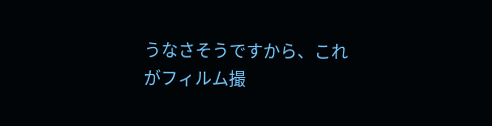うなさそうですから、これがフィルム撮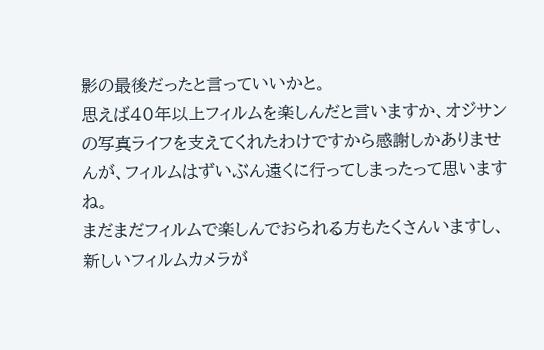影の最後だったと言っていいかと。
思えば40年以上フィルムを楽しんだと言いますか、オジサンの写真ライフを支えてくれたわけですから感謝しかありませんが、フィルムはずいぶん遠くに行ってしまったって思いますね。
まだまだフィルムで楽しんでおられる方もたくさんいますし、新しいフィルムカメラが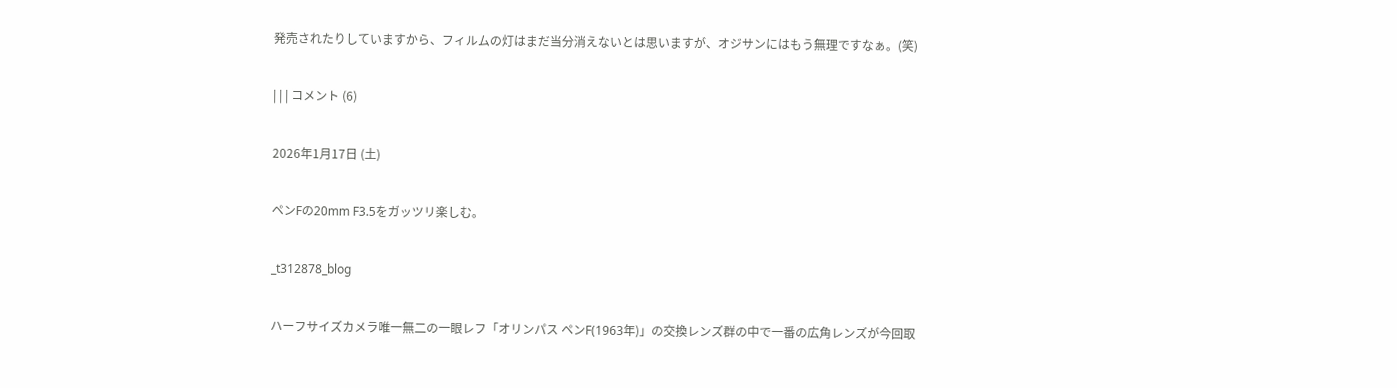発売されたりしていますから、フィルムの灯はまだ当分消えないとは思いますが、オジサンにはもう無理ですなぁ。(笑)

| | | コメント (6)

2026年1月17日 (土)

ペンFの20mm F3.5をガッツリ楽しむ。

_t312878_blog

ハーフサイズカメラ唯一無二の一眼レフ「オリンパス ペンF(1963年)」の交換レンズ群の中で一番の広角レンズが今回取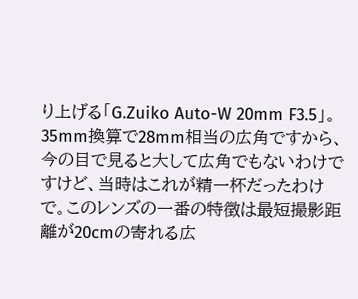り上げる「G.Zuiko Auto-W 20mm F3.5」。
35mm換算で28mm相当の広角ですから、今の目で見ると大して広角でもないわけですけど、当時はこれが精一杯だったわけで。このレンズの一番の特徴は最短撮影距離が20cmの寄れる広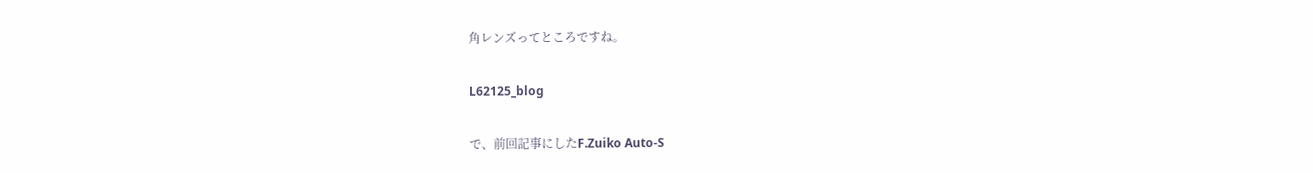角レンズってところですね。

L62125_blog

で、前回記事にしたF.Zuiko Auto-S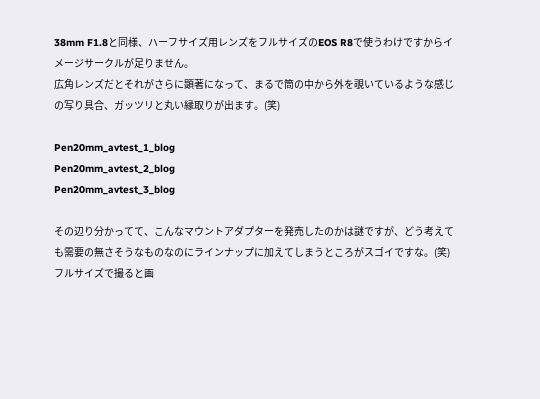38mm F1.8と同様、ハーフサイズ用レンズをフルサイズのEOS R8で使うわけですからイメージサークルが足りません。
広角レンズだとそれがさらに顕著になって、まるで筒の中から外を覗いているような感じの写り具合、ガッツリと丸い縁取りが出ます。(笑)

Pen20mm_avtest_1_blog
Pen20mm_avtest_2_blog
Pen20mm_avtest_3_blog

その辺り分かってて、こんなマウントアダプターを発売したのかは謎ですが、どう考えても需要の無さそうなものなのにラインナップに加えてしまうところがスゴイですな。(笑)
フルサイズで撮ると画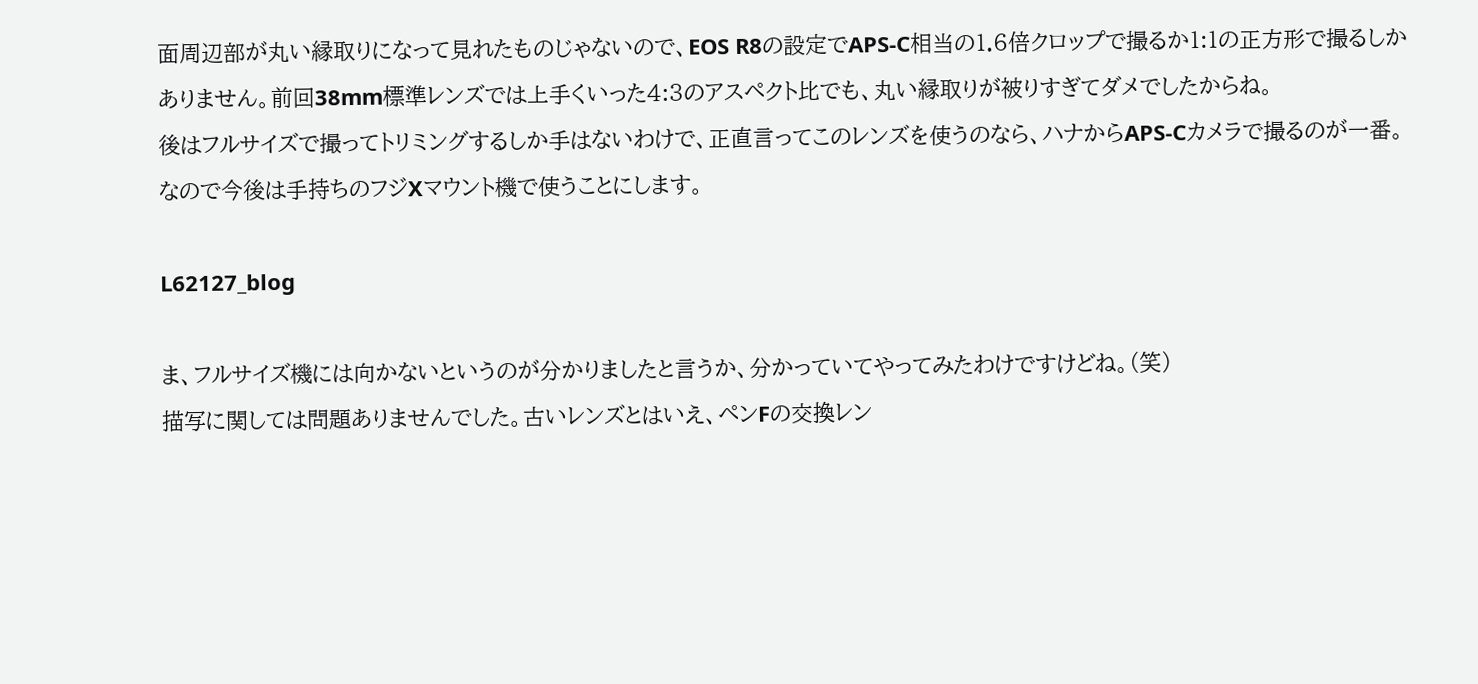面周辺部が丸い縁取りになって見れたものじゃないので、EOS R8の設定でAPS-C相当の1.6倍クロップで撮るか1:1の正方形で撮るしかありません。前回38mm標準レンズでは上手くいった4:3のアスペクト比でも、丸い縁取りが被りすぎてダメでしたからね。
後はフルサイズで撮ってトリミングするしか手はないわけで、正直言ってこのレンズを使うのなら、ハナからAPS-Cカメラで撮るのが一番。なので今後は手持ちのフジXマウント機で使うことにします。

L62127_blog

ま、フルサイズ機には向かないというのが分かりましたと言うか、分かっていてやってみたわけですけどね。(笑)
描写に関しては問題ありませんでした。古いレンズとはいえ、ペンFの交換レン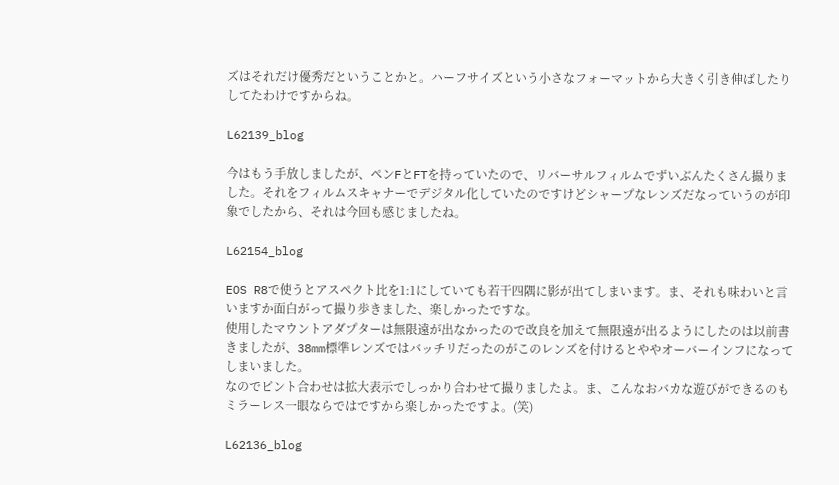ズはそれだけ優秀だということかと。ハーフサイズという小さなフォーマットから大きく引き伸ばしたりしてたわけですからね。

L62139_blog

今はもう手放しましたが、ペンFとFTを持っていたので、リバーサルフィルムでずいぶんたくさん撮りました。それをフィルムスキャナーでデジタル化していたのですけどシャープなレンズだなっていうのが印象でしたから、それは今回も感じましたね。

L62154_blog

EOS R8で使うとアスペクト比を1:1にしていても若干四隅に影が出てしまいます。ま、それも味わいと言いますか面白がって撮り歩きました、楽しかったですな。
使用したマウントアダプターは無限遠が出なかったので改良を加えて無限遠が出るようにしたのは以前書きましたが、38mm標準レンズではバッチリだったのがこのレンズを付けるとややオーバーインフになってしまいました。
なのでピント合わせは拡大表示でしっかり合わせて撮りましたよ。ま、こんなおバカな遊びができるのもミラーレス一眼ならではですから楽しかったですよ。(笑)

L62136_blog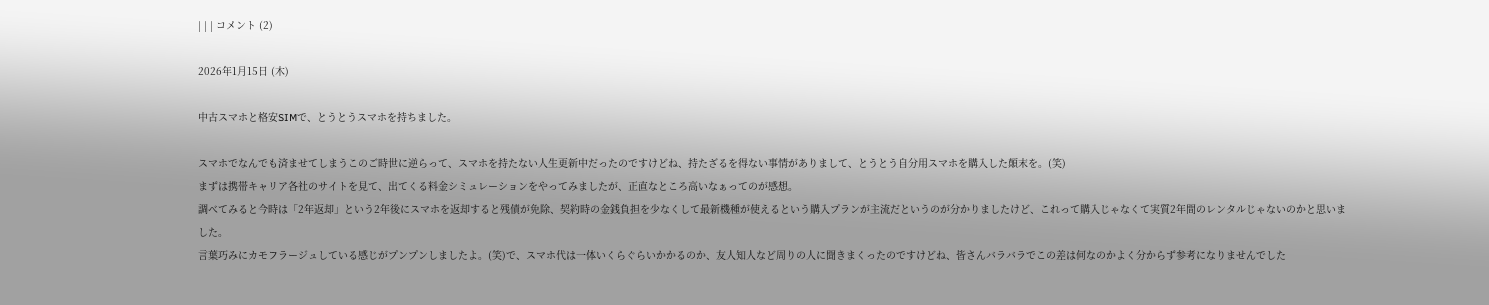| | | コメント (2)

2026年1月15日 (木)

中古スマホと格安SIMで、とうとうスマホを持ちました。

スマホでなんでも済ませてしまうこのご時世に逆らって、スマホを持たない人生更新中だったのですけどね、持たざるを得ない事情がありまして、とうとう自分用スマホを購入した顛末を。(笑)
まずは携帯キャリア各社のサイトを見て、出てくる料金シミュレーションをやってみましたが、正直なところ高いなぁってのが感想。
調べてみると今時は「2年返却」という2年後にスマホを返却すると残債が免除、契約時の金銭負担を少なくして最新機種が使えるという購入プランが主流だというのが分かりましたけど、これって購入じゃなくて実質2年間のレンタルじゃないのかと思いました。
言葉巧みにカモフラージュしている感じがプンプンしましたよ。(笑)で、スマホ代は一体いくらぐらいかかるのか、友人知人など周りの人に聞きまくったのですけどね、皆さんバラバラでこの差は何なのかよく分からず参考になりませんでした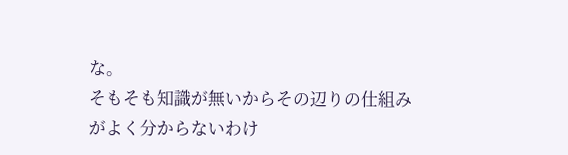な。
そもそも知識が無いからその辺りの仕組みがよく分からないわけ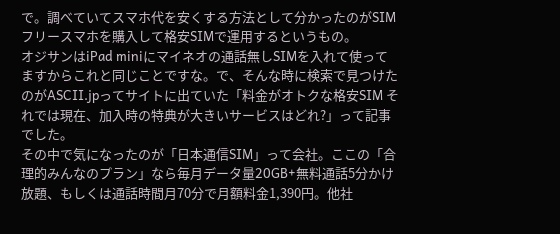で。調べていてスマホ代を安くする方法として分かったのがSIMフリースマホを購入して格安SIMで運用するというもの。
オジサンはiPad miniにマイネオの通話無しSIMを入れて使ってますからこれと同じことですな。で、そんな時に検索で見つけたのがASCII.jpってサイトに出ていた「料金がオトクな格安SIM それでは現在、加入時の特典が大きいサービスはどれ?」って記事でした。
その中で気になったのが「日本通信SIM」って会社。ここの「合理的みんなのプラン」なら毎月データ量20GB+無料通話5分かけ放題、もしくは通話時間月70分で月額料金1,390円。他社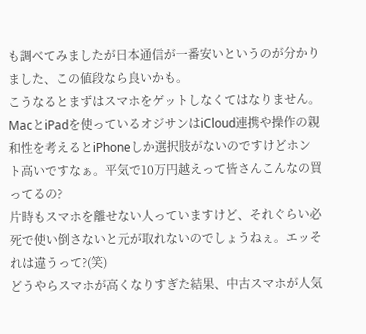も調べてみましたが日本通信が一番安いというのが分かりました、この値段なら良いかも。
こうなるとまずはスマホをゲットしなくてはなりません。MacとiPadを使っているオジサンはiCloud連携や操作の親和性を考えるとiPhoneしか選択肢がないのですけどホント高いですなぁ。平気で10万円越えって皆さんこんなの買ってるの?
片時もスマホを離せない人っていますけど、それぐらい必死で使い倒さないと元が取れないのでしょうねぇ。エッそれは違うって?(笑)
どうやらスマホが高くなりすぎた結果、中古スマホが人気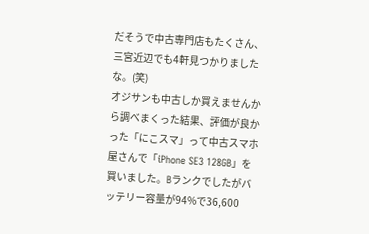だそうで中古専門店もたくさん、三宮近辺でも4軒見つかりましたな。(笑)
オジサンも中古しか買えませんから調べまくった結果、評価が良かった「にこスマ」って中古スマホ屋さんで「iPhone SE3 128GB」を買いました。Bランクでしたがバッテリー容量が94%で36,600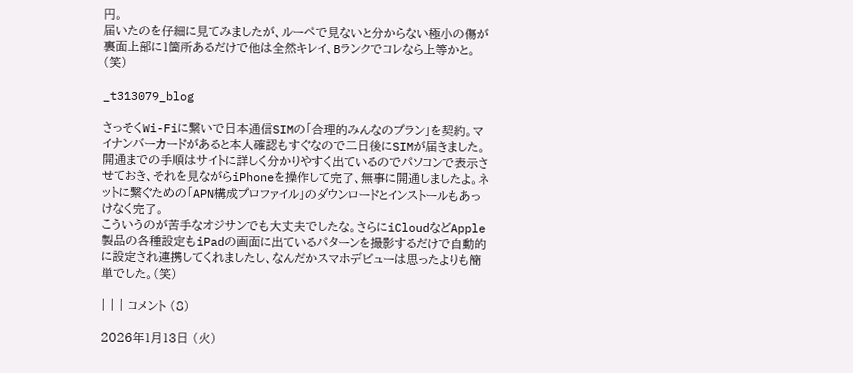円。
届いたのを仔細に見てみましたが、ルーペで見ないと分からない極小の傷が裏面上部に1箇所あるだけで他は全然キレイ、Bランクでコレなら上等かと。(笑)

_t313079_blog

さっそくWi-Fiに繋いで日本通信SIMの「合理的みんなのプラン」を契約。マイナンバーカードがあると本人確認もすぐなので二日後にSIMが届きました。
開通までの手順はサイトに詳しく分かりやすく出ているのでパソコンで表示させておき、それを見ながらiPhoneを操作して完了、無事に開通しましたよ。ネットに繋ぐための「APN構成プロファイル」のダウンロードとインストールもあっけなく完了。
こういうのが苦手なオジサンでも大丈夫でしたな。さらにiCloudなどApple製品の各種設定もiPadの画面に出ているパターンを撮影するだけで自動的に設定され連携してくれましたし、なんだかスマホデビューは思ったよりも簡単でした。(笑)

| | | コメント (8)

2026年1月13日 (火)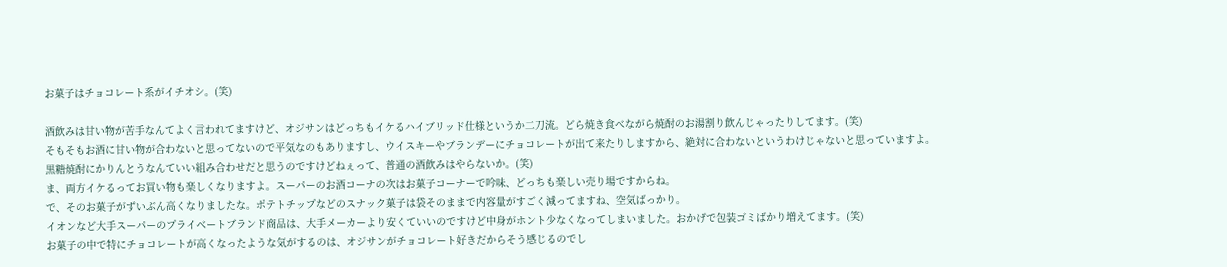お菓子はチョコレート系がイチオシ。(笑)

酒飲みは甘い物が苦手なんてよく言われてますけど、オジサンはどっちもイケるハイブリッド仕様というか二刀流。どら焼き食べながら焼酎のお湯割り飲んじゃったりしてます。(笑)
そもそもお酒に甘い物が合わないと思ってないので平気なのもありますし、ウイスキーやブランデーにチョコレートが出て来たりしますから、絶対に合わないというわけじゃないと思っていますよ。
黒糖焼酎にかりんとうなんていい組み合わせだと思うのですけどねぇって、普通の酒飲みはやらないか。(笑)
ま、両方イケるってお買い物も楽しくなりますよ。スーパーのお酒コーナの次はお菓子コーナーで吟味、どっちも楽しい売り場ですからね。
で、そのお菓子がずいぶん高くなりましたな。ポテトチップなどのスナック菓子は袋そのままで内容量がすごく減ってますね、空気ばっかり。
イオンなど大手スーパーのプライベートブランド商品は、大手メーカーより安くていいのですけど中身がホント少なくなってしまいました。おかげで包装ゴミばかり増えてます。(笑)
お菓子の中で特にチョコレートが高くなったような気がするのは、オジサンがチョコレート好きだからそう感じるのでし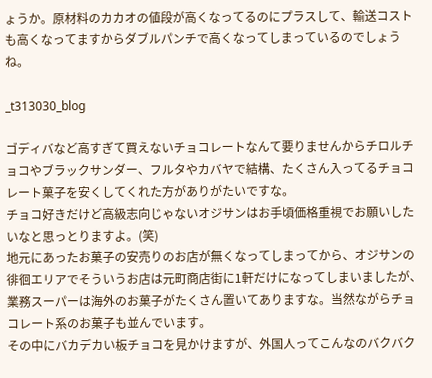ょうか。原材料のカカオの値段が高くなってるのにプラスして、輸送コストも高くなってますからダブルパンチで高くなってしまっているのでしょうね。

_t313030_blog

ゴディバなど高すぎて買えないチョコレートなんて要りませんからチロルチョコやブラックサンダー、フルタやカバヤで結構、たくさん入ってるチョコレート菓子を安くしてくれた方がありがたいですな。
チョコ好きだけど高級志向じゃないオジサンはお手頃価格重視でお願いしたいなと思っとりますよ。(笑)
地元にあったお菓子の安売りのお店が無くなってしまってから、オジサンの徘徊エリアでそういうお店は元町商店街に1軒だけになってしまいましたが、業務スーパーは海外のお菓子がたくさん置いてありますな。当然ながらチョコレート系のお菓子も並んでいます。
その中にバカデカい板チョコを見かけますが、外国人ってこんなのバクバク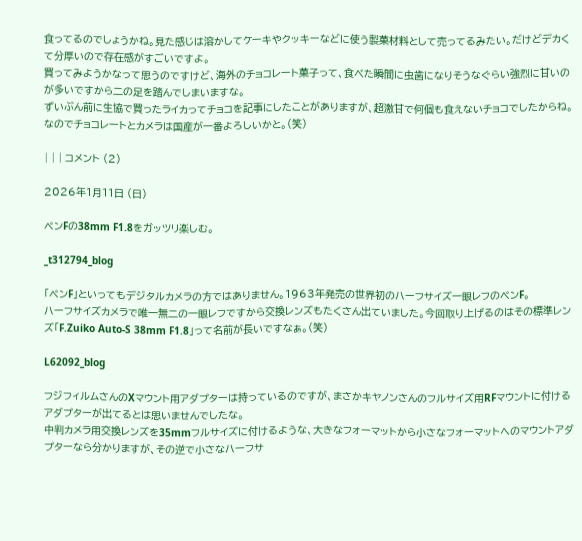食ってるのでしょうかね。見た感じは溶かしてケーキやクッキーなどに使う製菓材料として売ってるみたい。だけどデカくて分厚いので存在感がすごいですよ。
買ってみようかなって思うのですけど、海外のチョコレート菓子って、食べた瞬間に虫歯になりそうなぐらい強烈に甘いのが多いですから二の足を踏んでしまいますな。
ずいぶん前に生協で買ったライカってチョコを記事にしたことがありますが、超激甘で何個も食えないチョコでしたからね。なのでチョコレートとカメラは国産が一番よろしいかと。(笑)

| | | コメント (2)

2026年1月11日 (日)

ペンFの38mm F1.8をガッツリ楽しむ。

_t312794_blog

「ペンF」といってもデジタルカメラの方ではありません。1963年発売の世界初のハーフサイズ一眼レフのペンF。
ハーフサイズカメラで唯一無二の一眼レフですから交換レンズもたくさん出ていました。今回取り上げるのはその標準レンズ「F.Zuiko Auto-S 38mm F1.8」って名前が長いですなぁ。(笑)

L62092_blog

フジフィルムさんのXマウント用アダプターは持っているのですが、まさかキヤノンさんのフルサイズ用RFマウントに付けるアダプターが出てるとは思いませんでしたな。
中判カメラ用交換レンズを35mmフルサイズに付けるような、大きなフォーマットから小さなフォーマットへのマウントアダプターなら分かりますが、その逆で小さなハーフサ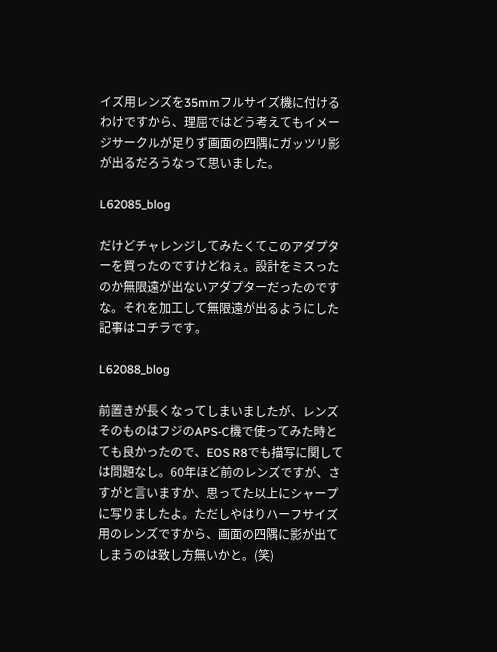イズ用レンズを35mmフルサイズ機に付けるわけですから、理屈ではどう考えてもイメージサークルが足りず画面の四隅にガッツリ影が出るだろうなって思いました。

L62085_blog

だけどチャレンジしてみたくてこのアダプターを買ったのですけどねぇ。設計をミスったのか無限遠が出ないアダプターだったのですな。それを加工して無限遠が出るようにした記事はコチラです。

L62088_blog

前置きが長くなってしまいましたが、レンズそのものはフジのAPS-C機で使ってみた時とても良かったので、EOS R8でも描写に関しては問題なし。60年ほど前のレンズですが、さすがと言いますか、思ってた以上にシャープに写りましたよ。ただしやはりハーフサイズ用のレンズですから、画面の四隅に影が出てしまうのは致し方無いかと。(笑)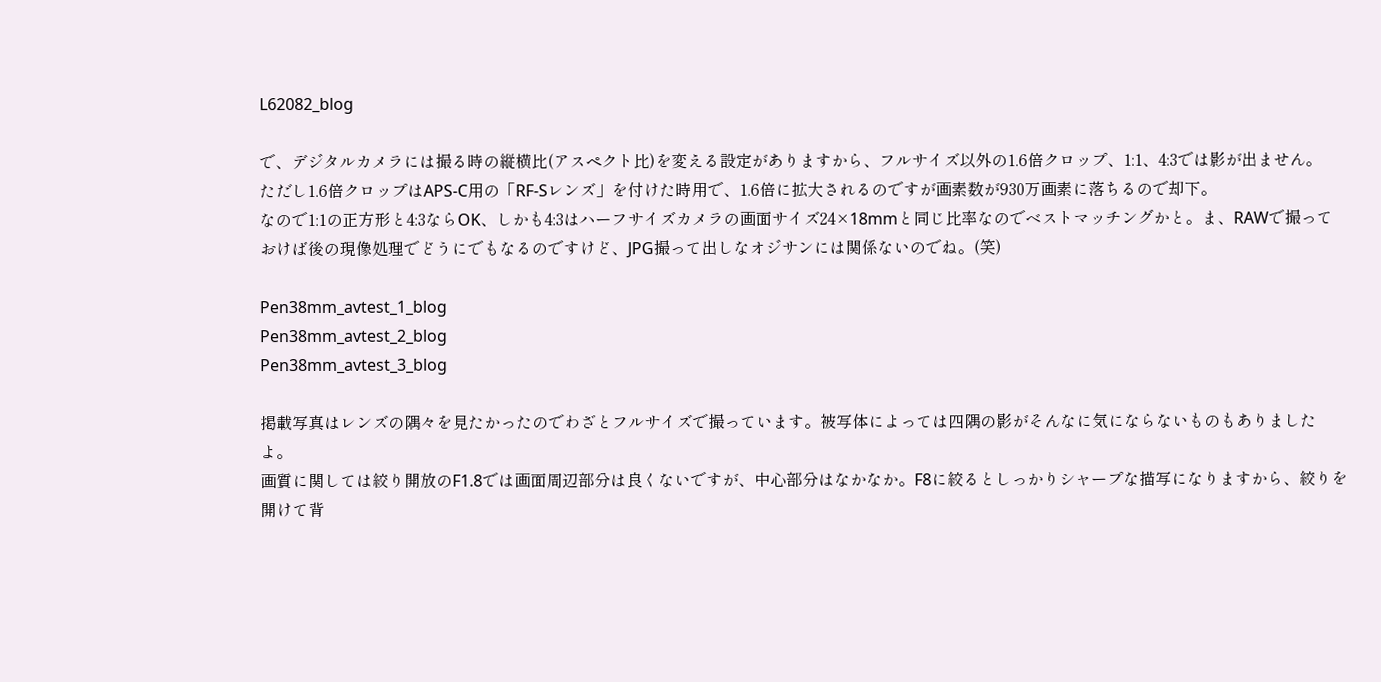L62082_blog

で、デジタルカメラには撮る時の縦横比(アスペクト比)を変える設定がありますから、フルサイズ以外の1.6倍クロップ、1:1、4:3では影が出ません。
ただし1.6倍クロップはAPS-C用の「RF-Sレンズ」を付けた時用で、1.6倍に拡大されるのですが画素数が930万画素に落ちるので却下。
なので1:1の正方形と4:3ならOK、しかも4:3はハーフサイズカメラの画面サイズ24×18mmと同じ比率なのでベストマッチングかと。ま、RAWで撮っておけば後の現像処理でどうにでもなるのですけど、JPG撮って出しなオジサンには関係ないのでね。(笑)

Pen38mm_avtest_1_blog
Pen38mm_avtest_2_blog
Pen38mm_avtest_3_blog

掲載写真はレンズの隅々を見たかったのでわざとフルサイズで撮っています。被写体によっては四隅の影がそんなに気にならないものもありましたよ。
画質に関しては絞り開放のF1.8では画面周辺部分は良くないですが、中心部分はなかなか。F8に絞るとしっかりシャープな描写になりますから、絞りを開けて背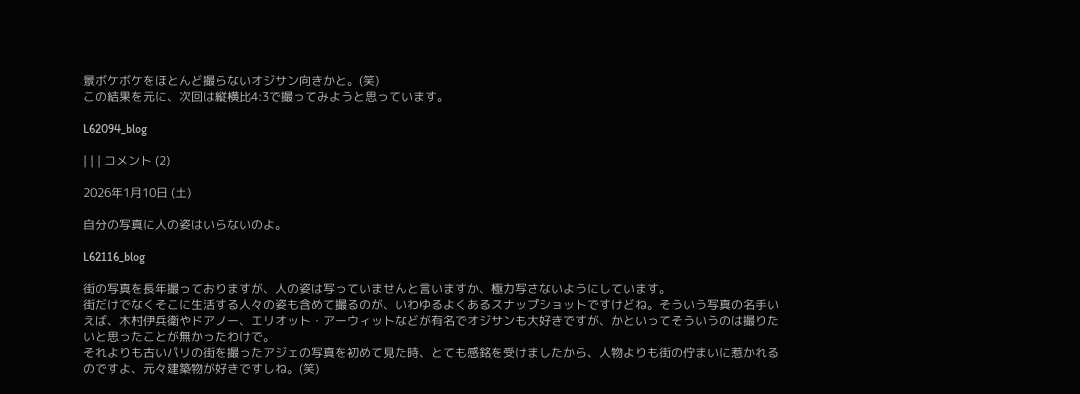景ボケボケをほとんど撮らないオジサン向きかと。(笑)
この結果を元に、次回は縦横比4:3で撮ってみようと思っています。

L62094_blog

| | | コメント (2)

2026年1月10日 (土)

自分の写真に人の姿はいらないのよ。

L62116_blog

街の写真を長年撮っておりますが、人の姿は写っていませんと言いますか、極力写さないようにしています。
街だけでなくそこに生活する人々の姿も含めて撮るのが、いわゆるよくあるスナップショットですけどね。そういう写真の名手いえば、木村伊兵衛やドアノー、エリオット・アーウィットなどが有名でオジサンも大好きですが、かといってそういうのは撮りたいと思ったことが無かったわけで。
それよりも古いパリの街を撮ったアジェの写真を初めて見た時、とても感銘を受けましたから、人物よりも街の佇まいに惹かれるのですよ、元々建築物が好きですしね。(笑)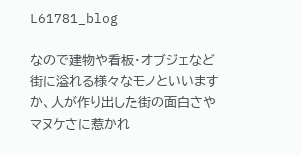L61781_blog

なので建物や看板・オブジェなど街に溢れる様々なモノといいますか、人が作り出した街の面白さやマヌケさに惹かれ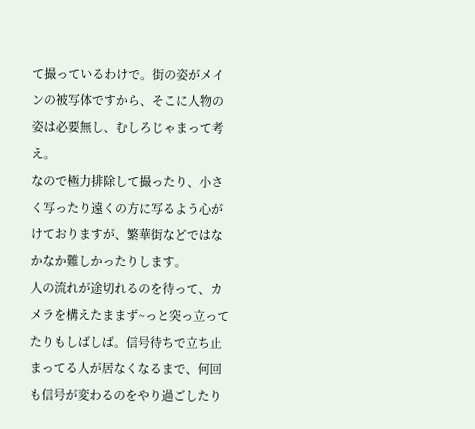て撮っているわけで。街の姿がメインの被写体ですから、そこに人物の姿は必要無し、むしろじゃまって考え。
なので極力排除して撮ったり、小さく写ったり遠くの方に写るよう心がけておりますが、繁華街などではなかなか難しかったりします。
人の流れが途切れるのを待って、カメラを構えたままず~っと突っ立ってたりもしばしば。信号待ちで立ち止まってる人が居なくなるまで、何回も信号が変わるのをやり過ごしたり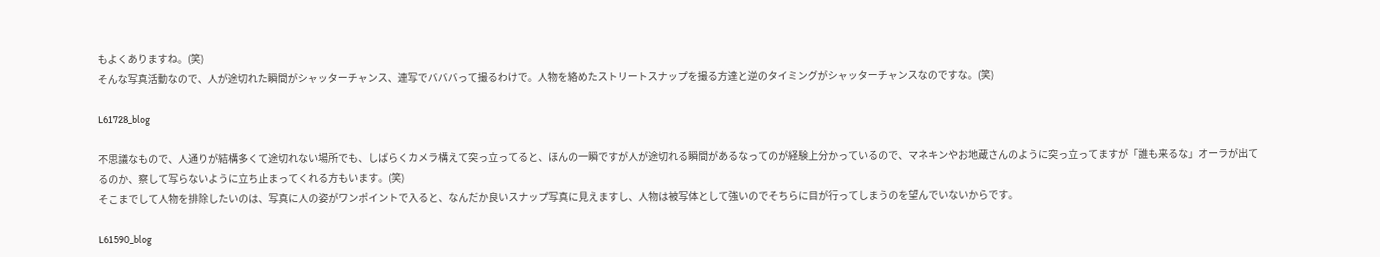もよくありますね。(笑)
そんな写真活動なので、人が途切れた瞬間がシャッターチャンス、連写でバババって撮るわけで。人物を絡めたストリートスナップを撮る方達と逆のタイミングがシャッターチャンスなのですな。(笑)

L61728_blog

不思議なもので、人通りが結構多くて途切れない場所でも、しばらくカメラ構えて突っ立ってると、ほんの一瞬ですが人が途切れる瞬間があるなってのが経験上分かっているので、マネキンやお地蔵さんのように突っ立ってますが「誰も来るな」オーラが出てるのか、察して写らないように立ち止まってくれる方もいます。(笑)
そこまでして人物を排除したいのは、写真に人の姿がワンポイントで入ると、なんだか良いスナップ写真に見えますし、人物は被写体として強いのでそちらに目が行ってしまうのを望んでいないからです。

L61590_blog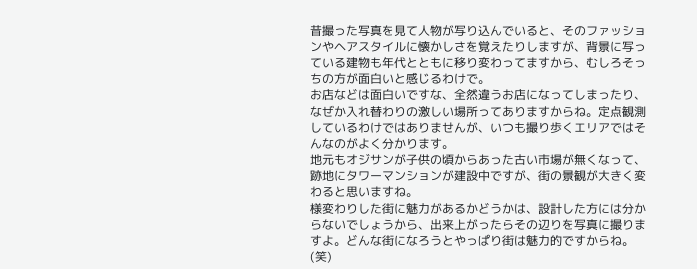昔撮った写真を見て人物が写り込んでいると、そのファッションやヘアスタイルに懐かしさを覚えたりしますが、背景に写っている建物も年代とともに移り変わってますから、むしろそっちの方が面白いと感じるわけで。
お店などは面白いですな、全然違うお店になってしまったり、なぜか入れ替わりの激しい場所ってありますからね。定点観測しているわけではありませんが、いつも撮り歩くエリアではそんなのがよく分かります。
地元もオジサンが子供の頃からあった古い市場が無くなって、跡地にタワーマンションが建設中ですが、街の景観が大きく変わると思いますね。
様変わりした街に魅力があるかどうかは、設計した方には分からないでしょうから、出来上がったらその辺りを写真に撮りますよ。どんな街になろうとやっぱり街は魅力的ですからね。(笑)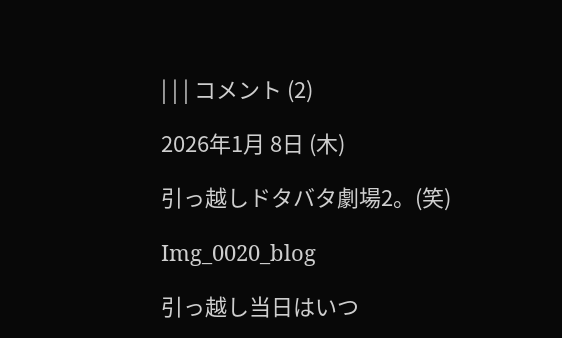| | | コメント (2)

2026年1月 8日 (木)

引っ越しドタバタ劇場2。(笑)

Img_0020_blog

引っ越し当日はいつ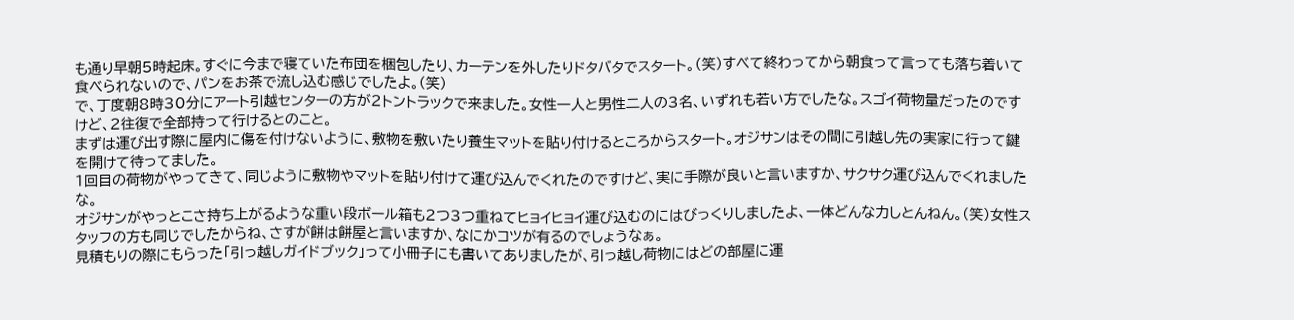も通り早朝5時起床。すぐに今まで寝ていた布団を梱包したり、カーテンを外したりドタバタでスタート。(笑)すべて終わってから朝食って言っても落ち着いて食べられないので、パンをお茶で流し込む感じでしたよ。(笑)
で、丁度朝8時30分にアート引越センターの方が2トントラックで来ました。女性一人と男性二人の3名、いずれも若い方でしたな。スゴイ荷物量だったのですけど、2往復で全部持って行けるとのこと。
まずは運び出す際に屋内に傷を付けないように、敷物を敷いたり養生マットを貼り付けるところからスタート。オジサンはその間に引越し先の実家に行って鍵を開けて待ってました。
1回目の荷物がやってきて、同じように敷物やマットを貼り付けて運び込んでくれたのですけど、実に手際が良いと言いますか、サクサク運び込んでくれましたな。
オジサンがやっとこさ持ち上がるような重い段ボール箱も2つ3つ重ねてヒョイヒョイ運び込むのにはびっくりしましたよ、一体どんな力しとんねん。(笑)女性スタッフの方も同じでしたからね、さすが餅は餅屋と言いますか、なにかコツが有るのでしょうなぁ。
見積もりの際にもらった「引っ越しガイドブック」って小冊子にも書いてありましたが、引っ越し荷物にはどの部屋に運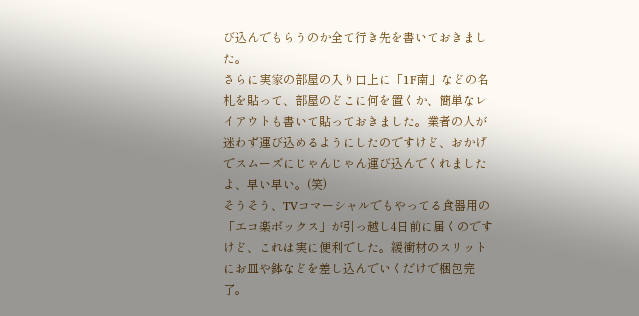び込んでもらうのか全て行き先を書いておきました。
さらに実家の部屋の入り口上に「1F南」などの名札を貼って、部屋のどこに何を置くか、簡単なレイアウトも書いて貼っておきました。業者の人が迷わず運び込めるようにしたのですけど、おかげでスムーズにじゃんじゃん運び込んでくれましたよ、早い早い。(笑)
そうそう、TVコマーシャルでもやってる食器用の「エコ楽ボックス」が引っ越し4日前に届くのですけど、これは実に便利でした。緩衝材のスリットにお皿や鉢などを差し込んでいくだけで梱包完了。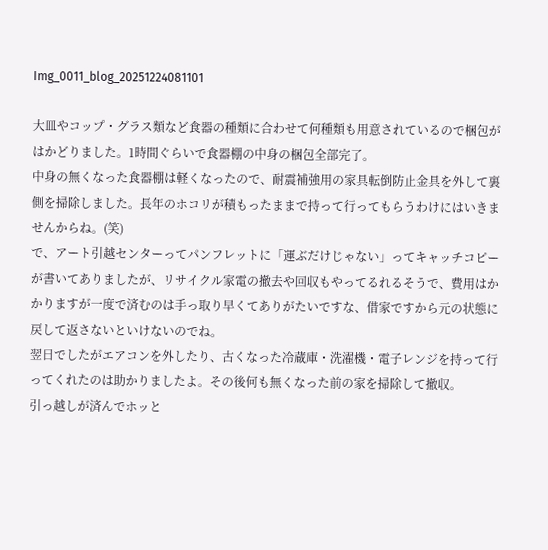Img_0011_blog_20251224081101

大皿やコップ・グラス類など食器の種類に合わせて何種類も用意されているので梱包がはかどりました。1時間ぐらいで食器棚の中身の梱包全部完了。
中身の無くなった食器棚は軽くなったので、耐震補強用の家具転倒防止金具を外して裏側を掃除しました。長年のホコリが積もったままで持って行ってもらうわけにはいきませんからね。(笑)
で、アート引越センターってパンフレットに「運ぶだけじゃない」ってキャッチコピーが書いてありましたが、リサイクル家電の撤去や回収もやってるれるそうで、費用はかかりますが一度で済むのは手っ取り早くてありがたいですな、借家ですから元の状態に戻して返さないといけないのでね。
翌日でしたがエアコンを外したり、古くなった冷蔵庫・洗濯機・電子レンジを持って行ってくれたのは助かりましたよ。その後何も無くなった前の家を掃除して撤収。
引っ越しが済んでホッと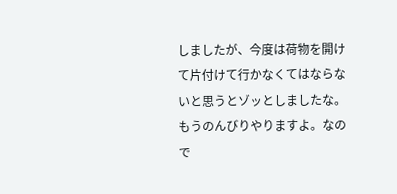しましたが、今度は荷物を開けて片付けて行かなくてはならないと思うとゾッとしましたな。もうのんびりやりますよ。なので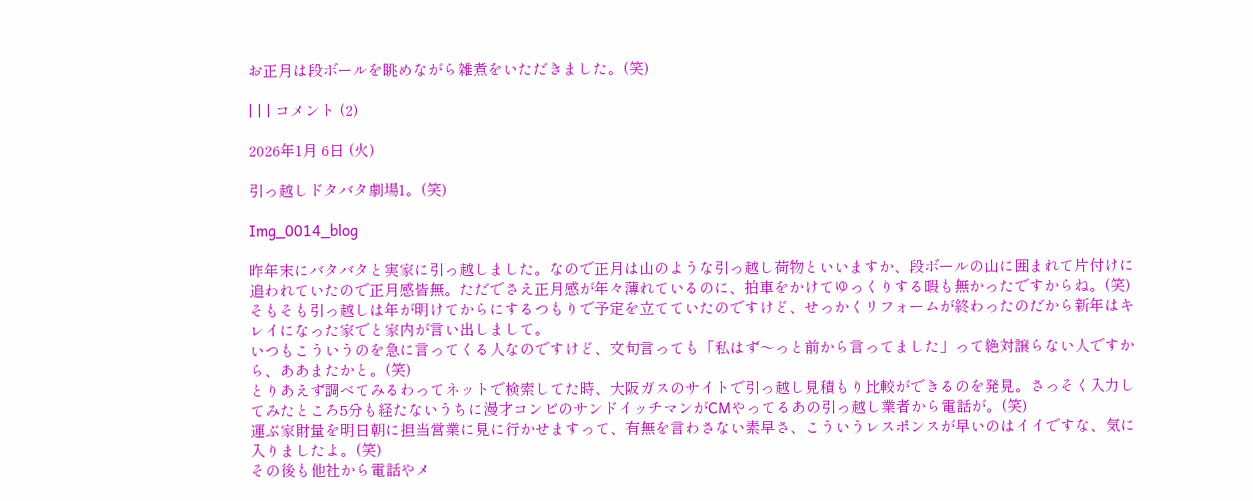お正月は段ボールを眺めながら雑煮をいただきました。(笑)

| | | コメント (2)

2026年1月 6日 (火)

引っ越しドタバタ劇場1。(笑)

Img_0014_blog

昨年末にバタバタと実家に引っ越しました。なので正月は山のような引っ越し荷物といいますか、段ボールの山に囲まれて片付けに追われていたので正月感皆無。ただでさえ正月感が年々薄れているのに、拍車をかけてゆっくりする暇も無かったですからね。(笑)
そもそも引っ越しは年が明けてからにするつもりで予定を立てていたのですけど、せっかくリフォームが終わったのだから新年はキレイになった家でと家内が言い出しまして。
いつもこういうのを急に言ってくる人なのですけど、文句言っても「私はず〜っと前から言ってました」って絶対譲らない人ですから、ああまたかと。(笑)
とりあえず調べてみるわってネットで検索してた時、大阪ガスのサイトで引っ越し見積もり比較ができるのを発見。さっそく入力してみたところ5分も経たないうちに漫才コンビのサンドイッチマンがCMやってるあの引っ越し業者から電話が。(笑)
運ぶ家財量を明日朝に担当営業に見に行かせますって、有無を言わさない素早さ、こういうレスポンスが早いのはイイですな、気に入りましたよ。(笑)
その後も他社から電話やメ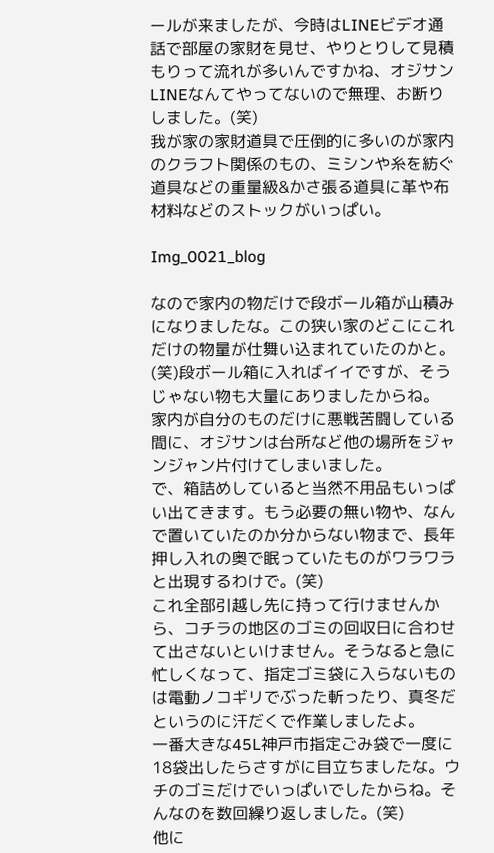ールが来ましたが、今時はLINEビデオ通話で部屋の家財を見せ、やりとりして見積もりって流れが多いんですかね、オジサンLINEなんてやってないので無理、お断りしました。(笑)
我が家の家財道具で圧倒的に多いのが家内のクラフト関係のもの、ミシンや糸を紡ぐ道具などの重量級&かさ張る道具に革や布材料などのストックがいっぱい。

Img_0021_blog

なので家内の物だけで段ボール箱が山積みになりましたな。この狭い家のどこにこれだけの物量が仕舞い込まれていたのかと。(笑)段ボール箱に入ればイイですが、そうじゃない物も大量にありましたからね。
家内が自分のものだけに悪戦苦闘している間に、オジサンは台所など他の場所をジャンジャン片付けてしまいました。
で、箱詰めしていると当然不用品もいっぱい出てきます。もう必要の無い物や、なんで置いていたのか分からない物まで、長年押し入れの奥で眠っていたものがワラワラと出現するわけで。(笑)
これ全部引越し先に持って行けませんから、コチラの地区のゴミの回収日に合わせて出さないといけません。そうなると急に忙しくなって、指定ゴミ袋に入らないものは電動ノコギリでぶった斬ったり、真冬だというのに汗だくで作業しましたよ。
一番大きな45L神戸市指定ごみ袋で一度に18袋出したらさすがに目立ちましたな。ウチのゴミだけでいっぱいでしたからね。そんなのを数回繰り返しました。(笑)
他に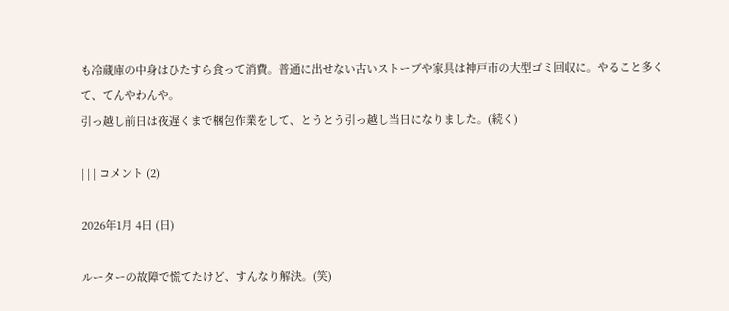も冷蔵庫の中身はひたすら食って消費。普通に出せない古いストーブや家具は神戸市の大型ゴミ回収に。やること多くて、てんやわんや。
引っ越し前日は夜遅くまで梱包作業をして、とうとう引っ越し当日になりました。(続く)

| | | コメント (2)

2026年1月 4日 (日)

ルーターの故障で慌てたけど、すんなり解決。(笑)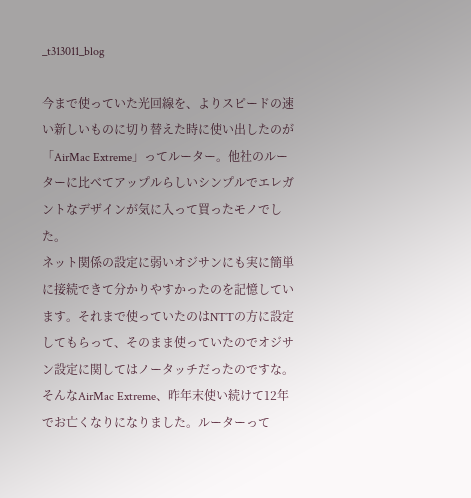_t313011_blog

今まで使っていた光回線を、よりスピードの速い新しいものに切り替えた時に使い出したのが「AirMac Extreme」ってルーター。他社のルーターに比べてアップルらしいシンプルでエレガントなデザインが気に入って買ったモノでした。
ネット関係の設定に弱いオジサンにも実に簡単に接続できて分かりやすかったのを記憶しています。それまで使っていたのはNTTの方に設定してもらって、そのまま使っていたのでオジサン設定に関してはノータッチだったのですな。
そんなAirMac Extreme、昨年末使い続けて12年でお亡くなりになりました。ルーターって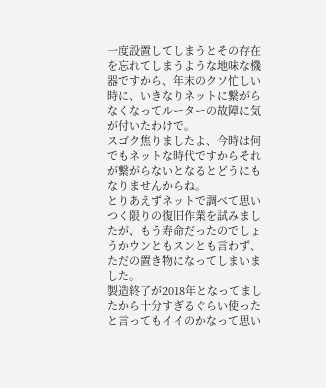一度設置してしまうとその存在を忘れてしまうような地味な機器ですから、年末のクソ忙しい時に、いきなりネットに繋がらなくなってルーターの故障に気が付いたわけで。
スゴク焦りましたよ、今時は何でもネットな時代ですからそれが繋がらないとなるとどうにもなりませんからね。
とりあえずネットで調べて思いつく限りの復旧作業を試みましたが、もう寿命だったのでしょうかウンともスンとも言わず、ただの置き物になってしまいました。
製造終了が2018年となってましたから十分すぎるぐらい使ったと言ってもイイのかなって思い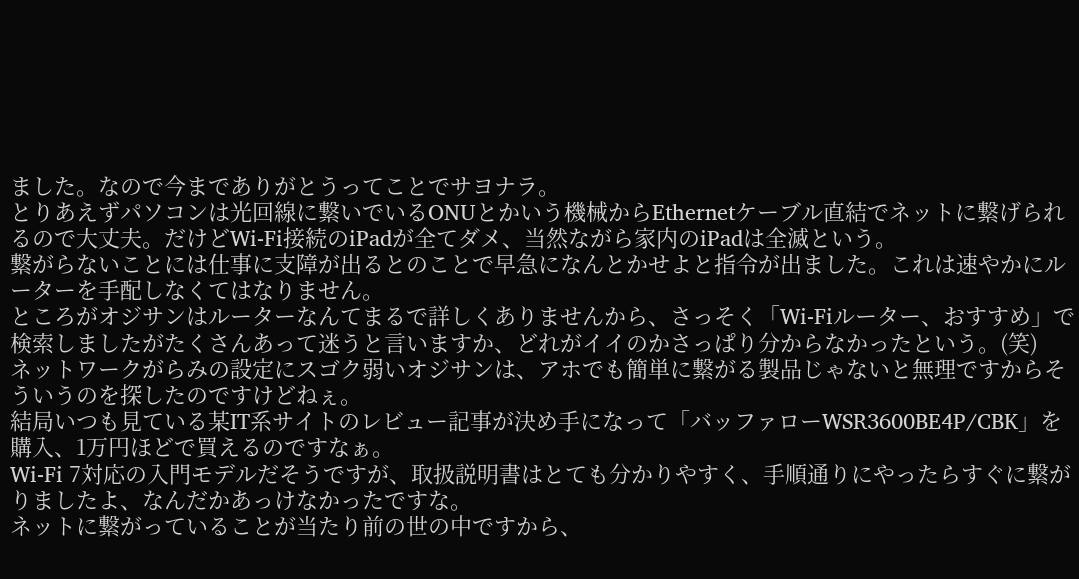ました。なので今までありがとうってことでサヨナラ。
とりあえずパソコンは光回線に繋いでいるONUとかいう機械からEthernetケーブル直結でネットに繋げられるので大丈夫。だけどWi-Fi接続のiPadが全てダメ、当然ながら家内のiPadは全滅という。
繋がらないことには仕事に支障が出るとのことで早急になんとかせよと指令が出ました。これは速やかにルーターを手配しなくてはなりません。
ところがオジサンはルーターなんてまるで詳しくありませんから、さっそく「Wi-Fiルーター、おすすめ」で検索しましたがたくさんあって迷うと言いますか、どれがイイのかさっぱり分からなかったという。(笑)
ネットワークがらみの設定にスゴク弱いオジサンは、アホでも簡単に繋がる製品じゃないと無理ですからそういうのを探したのですけどねぇ。
結局いつも見ている某IT系サイトのレビュー記事が決め手になって「バッファローWSR3600BE4P/CBK」を購入、1万円ほどで買えるのですなぁ。
Wi-Fi 7対応の入門モデルだそうですが、取扱説明書はとても分かりやすく、手順通りにやったらすぐに繋がりましたよ、なんだかあっけなかったですな。
ネットに繋がっていることが当たり前の世の中ですから、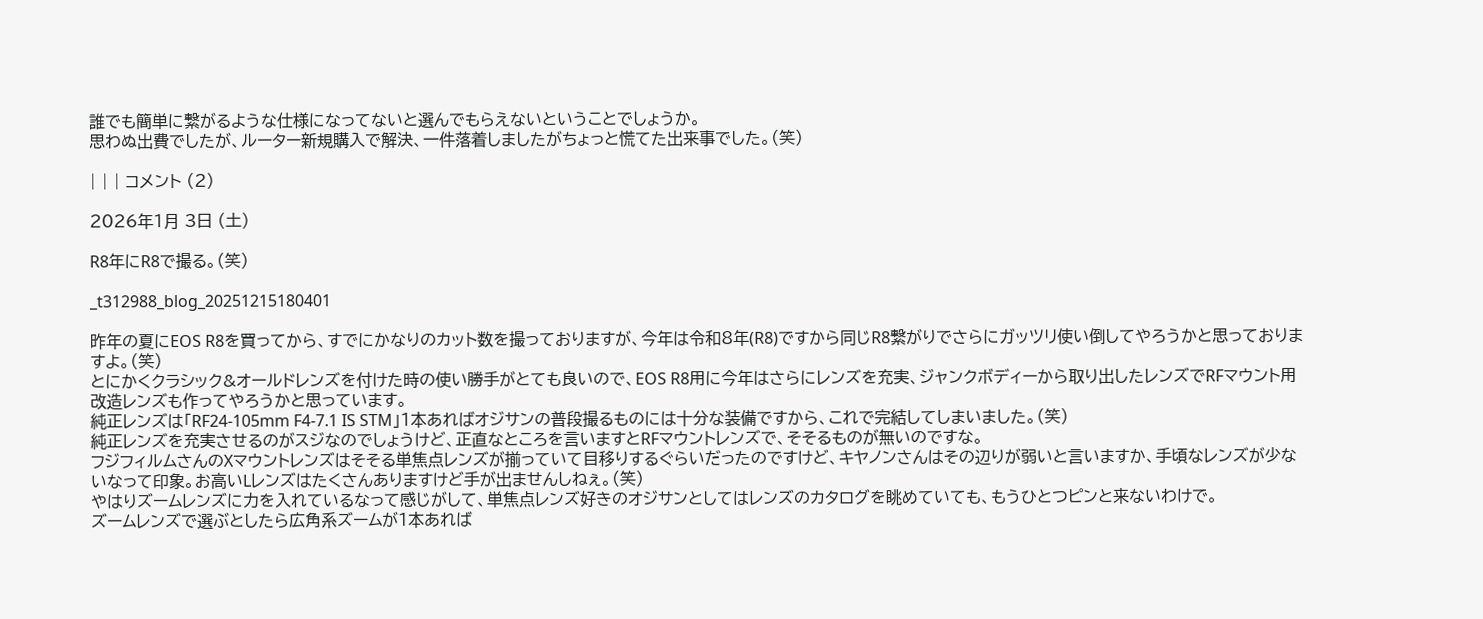誰でも簡単に繋がるような仕様になってないと選んでもらえないということでしょうか。
思わぬ出費でしたが、ルーター新規購入で解決、一件落着しましたがちょっと慌てた出来事でした。(笑)

| | | コメント (2)

2026年1月 3日 (土)

R8年にR8で撮る。(笑)

_t312988_blog_20251215180401

昨年の夏にEOS R8を買ってから、すでにかなりのカット数を撮っておりますが、今年は令和8年(R8)ですから同じR8繋がりでさらにガッツリ使い倒してやろうかと思っておりますよ。(笑)
とにかくクラシック&オールドレンズを付けた時の使い勝手がとても良いので、EOS R8用に今年はさらにレンズを充実、ジャンクボディーから取り出したレンズでRFマウント用改造レンズも作ってやろうかと思っています。
純正レンズは「RF24-105mm F4-7.1 IS STM」1本あればオジサンの普段撮るものには十分な装備ですから、これで完結してしまいました。(笑)
純正レンズを充実させるのがスジなのでしょうけど、正直なところを言いますとRFマウントレンズで、そそるものが無いのですな。
フジフィルムさんのXマウントレンズはそそる単焦点レンズが揃っていて目移りするぐらいだったのですけど、キヤノンさんはその辺りが弱いと言いますか、手頃なレンズが少ないなって印象。お高いLレンズはたくさんありますけど手が出ませんしねぇ。(笑)
やはりズームレンズに力を入れているなって感じがして、単焦点レンズ好きのオジサンとしてはレンズのカタログを眺めていても、もうひとつピンと来ないわけで。
ズームレンズで選ぶとしたら広角系ズームが1本あれば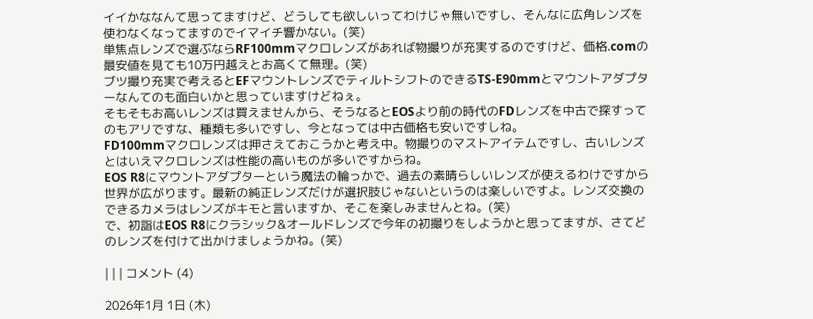イイかななんて思ってますけど、どうしても欲しいってわけじゃ無いですし、そんなに広角レンズを使わなくなってますのでイマイチ響かない。(笑)
単焦点レンズで選ぶならRF100mmマクロレンズがあれば物撮りが充実するのですけど、価格.comの最安値を見ても10万円越えとお高くて無理。(笑)
ブツ撮り充実で考えるとEFマウントレンズでティルトシフトのできるTS-E90mmとマウントアダプターなんてのも面白いかと思っていますけどねぇ。
そもそもお高いレンズは買えませんから、そうなるとEOSより前の時代のFDレンズを中古で探すってのもアリですな、種類も多いですし、今となっては中古価格も安いですしね。
FD100mmマクロレンズは押さえておこうかと考え中。物撮りのマストアイテムですし、古いレンズとはいえマクロレンズは性能の高いものが多いですからね。
EOS R8にマウントアダプターという魔法の輪っかで、過去の素晴らしいレンズが使えるわけですから世界が広がります。最新の純正レンズだけが選択肢じゃないというのは楽しいですよ。レンズ交換のできるカメラはレンズがキモと言いますか、そこを楽しみませんとね。(笑)
で、初詣はEOS R8にクラシック&オールドレンズで今年の初撮りをしようかと思ってますが、さてどのレンズを付けて出かけましょうかね。(笑)

| | | コメント (4)

2026年1月 1日 (木)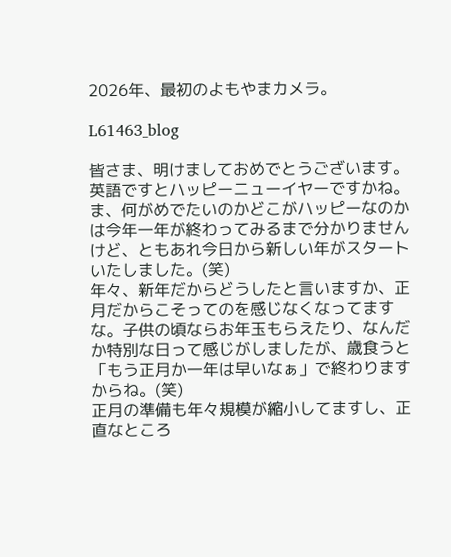2026年、最初のよもやまカメラ。

L61463_blog

皆さま、明けましておめでとうございます。英語ですとハッピーニューイヤーですかね。ま、何がめでたいのかどこがハッピーなのかは今年一年が終わってみるまで分かりませんけど、ともあれ今日から新しい年がスタートいたしました。(笑)
年々、新年だからどうしたと言いますか、正月だからこそってのを感じなくなってますな。子供の頃ならお年玉もらえたり、なんだか特別な日って感じがしましたが、歳食うと「もう正月か一年は早いなぁ」で終わりますからね。(笑)
正月の準備も年々規模が縮小してますし、正直なところ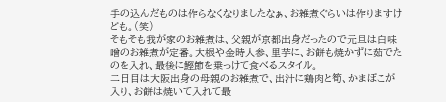手の込んだものは作らなくなりましたなぁ、お雑煮ぐらいは作りますけども。(笑)
そもそも我が家のお雑煮は、父親が京都出身だったので元旦は白味噌のお雑煮が定番。大根や金時人参、里芋に、お餅も焼かずに茹でたのを入れ、最後に鰹節を乗っけて食べるスタイル。
二日目は大阪出身の母親のお雑煮で、出汁に鶏肉と筍、かまぼこが入り、お餅は焼いて入れて最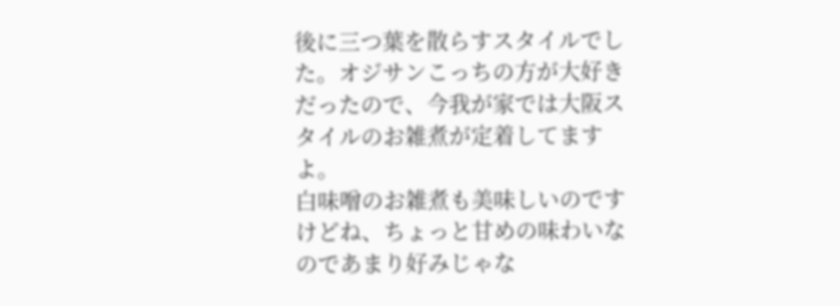後に三つ葉を散らすスタイルでした。オジサンこっちの方が大好きだったので、今我が家では大阪スタイルのお雑煮が定着してますよ。
白味噌のお雑煮も美味しいのですけどね、ちょっと甘めの味わいなのであまり好みじゃな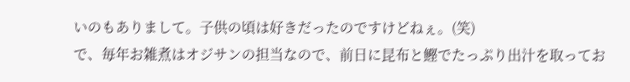いのもありまして。子供の頃は好きだったのですけどねぇ。(笑)
で、毎年お雑煮はオジサンの担当なので、前日に昆布と鰹でたっぷり出汁を取ってお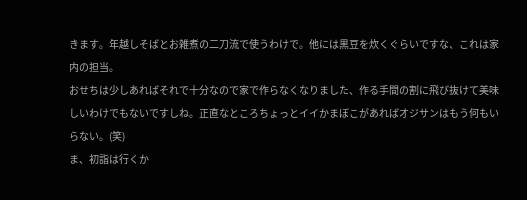きます。年越しそばとお雑煮の二刀流で使うわけで。他には黒豆を炊くぐらいですな、これは家内の担当。
おせちは少しあればそれで十分なので家で作らなくなりました、作る手間の割に飛び抜けて美味しいわけでもないですしね。正直なところちょっとイイかまぼこがあればオジサンはもう何もいらない。(笑)
ま、初詣は行くか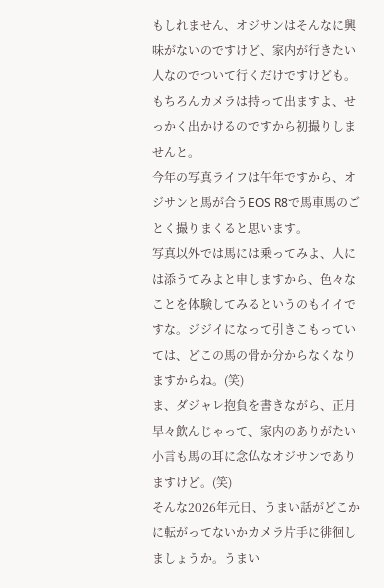もしれません、オジサンはそんなに興味がないのですけど、家内が行きたい人なのでついて行くだけですけども。もちろんカメラは持って出ますよ、せっかく出かけるのですから初撮りしませんと。
今年の写真ライフは午年ですから、オジサンと馬が合うEOS R8で馬車馬のごとく撮りまくると思います。
写真以外では馬には乗ってみよ、人には添うてみよと申しますから、色々なことを体験してみるというのもイイですな。ジジイになって引きこもっていては、どこの馬の骨か分からなくなりますからね。(笑)
ま、ダジャレ抱負を書きながら、正月早々飲んじゃって、家内のありがたい小言も馬の耳に念仏なオジサンでありますけど。(笑)
そんな2026年元日、うまい話がどこかに転がってないかカメラ片手に徘徊しましょうか。うまい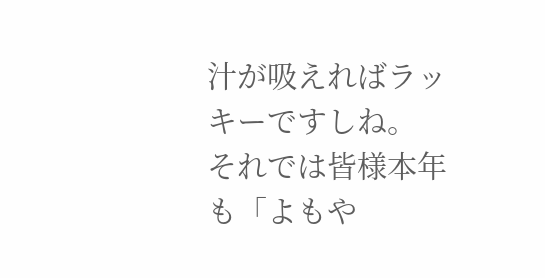汁が吸えればラッキーですしね。
それでは皆様本年も「よもや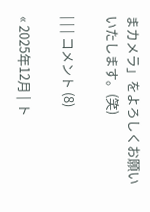まカメラ」をよろしくお願いいたします。(笑)

| | | コメント (8)

« 2025年12月 | ト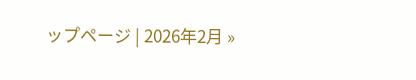ップページ | 2026年2月 »